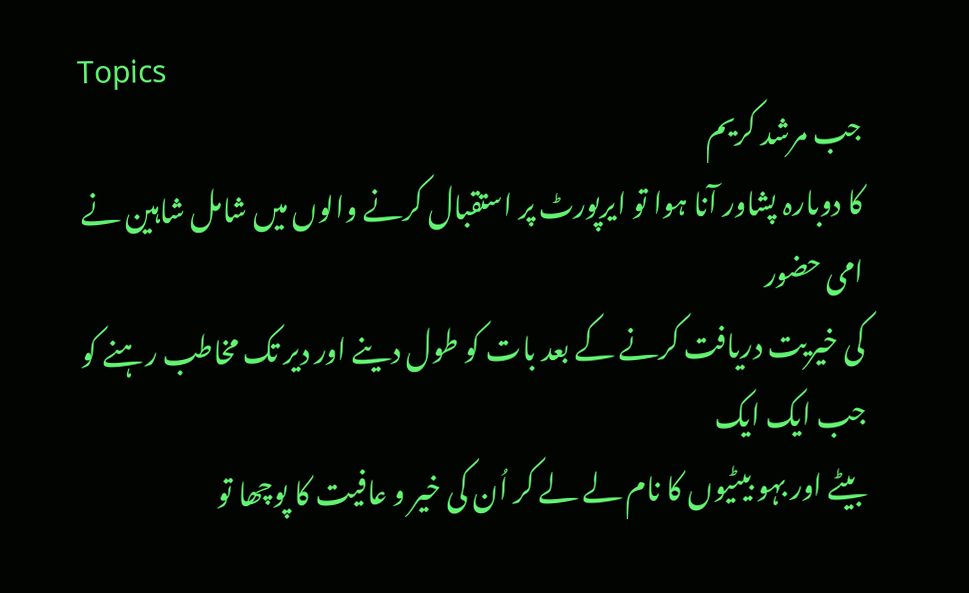Topics
جب مرشد کریم
کا دوبارہ پشاور آنا ہوا تو ایرپورٹ پر استقبال کرنے والوں میں شامل شاہین نے امی حضور
کی خیریت دریافت کرنے کے بعد بات کو طول دینے اور دیر تک مخاطب رہنے کو جب ایک ایک
بیٹے اور بہو بیٹیوں کا نام لے لے کر اُن کی خیر و عافیت کا پوچھا تو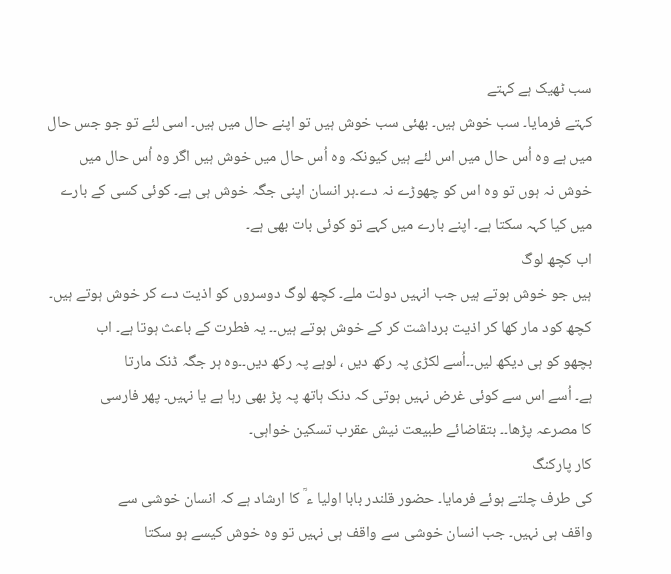سب ٹھیک ہے کہتے
کہتے فرمایا۔ سب خوش ہیں۔ بھئی سب خوش ہیں تو اپنے حال میں ہیں۔ اسی لئے تو جو جس حال
میں ہے وہ اُس حال میں اس لئے ہیں کیونکہ وہ اُس حال میں خوش ہیں اگر وہ اُس حال میں
خوش نہ ہوں تو وہ اس کو چھوڑے نہ دے۔ہر انسان اپنی جگہ خوش ہی ہے۔ کوئی کسی کے بارے
میں کیا کہہ سکتا ہے۔ اپنے بارے میں کہے تو کوئی بات بھی ہے۔
اب کچھ لوگ
ہیں جو خوش ہوتے ہیں جب انہیں دولت ملے۔ کچھ لوگ دوسروں کو اذیت دے کر خوش ہوتے ہیں۔
کچھ کود مار کھا کر اذیت برداشت کر کے خوش ہوتے ہیں۔۔ یہ فطرت کے باعث ہوتا ہے۔ اب
بچھو کو ہی دیکھ لیں۔۔اُسے لکڑی پہ رکھ دیں ، لوہے پہ رکھ دیں۔۔وہ ہر جگہ ڈنک مارتا
ہے۔ اُسے اس سے کوئی غرض نہیں ہوتی کہ دنک ہاتھ پہ پڑ بھی رہا ہے یا نہیں۔ پھر فارسی
کا مصرعہ پڑھا۔۔ بتقاضائے طبیعت نیش عقرب تسکین خواہی۔
کار پارکنگ
کی طرف چلتے ہوئے فرمایا۔ حضور قلندر بابا اولیا ء ؒ کا ارشاد ہے کہ انسان خوشی سے
واقف ہی نہیں۔ جب انسان خوشی سے واقف ہی نہیں تو وہ خوش کیسے ہو سکتا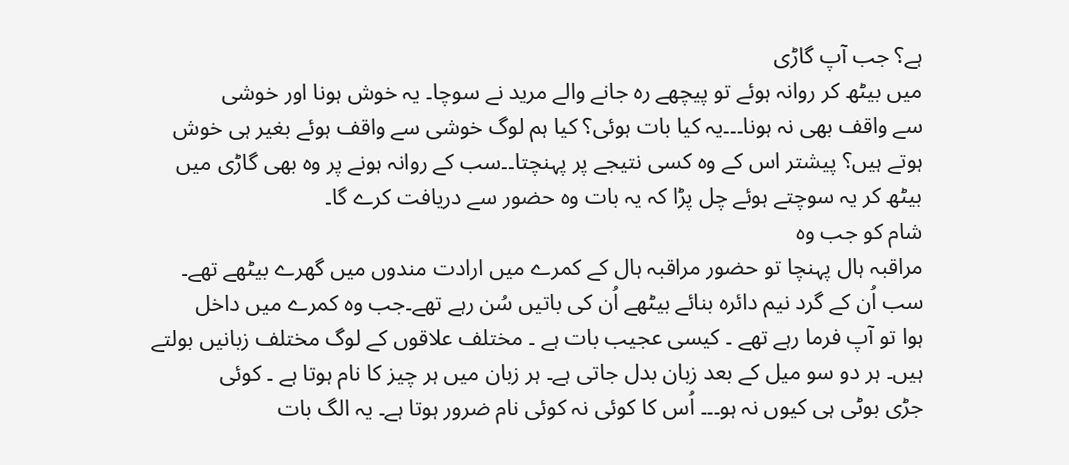ہے؟ جب آپ گاڑی
میں بیٹھ کر روانہ ہوئے تو پیچھے رہ جانے والے مرید نے سوچا۔ یہ خوش ہونا اور خوشی
سے واقف بھی نہ ہونا۔۔۔یہ کیا بات ہوئی؟ کیا ہم لوگ خوشی سے واقف ہوئے بغیر ہی خوش
ہوتے ہیں؟ پیشتر اس کے وہ کسی نتیجے پر پہنچتا۔۔سب کے روانہ ہونے پر وہ بھی گاڑی میں
بیٹھ کر یہ سوچتے ہوئے چل پڑا کہ یہ بات وہ حضور سے دریافت کرے گا۔
شام کو جب وہ
مراقبہ ہال پہنچا تو حضور مراقبہ ہال کے کمرے میں ارادت مندوں میں گھرے بیٹھے تھے۔
سب اُن کے گرد نیم دائرہ بنائے بیٹھے اُن کی باتیں سُن رہے تھے۔جب وہ کمرے میں داخل
ہوا تو آپ فرما رہے تھے ۔ کیسی عجیب بات ہے ۔ مختلف علاقوں کے لوگ مختلف زبانیں بولتے
ہیں۔ ہر دو سو میل کے بعد زبان بدل جاتی ہے۔ ہر زبان میں ہر چیز کا نام ہوتا ہے ۔ کوئی
جڑی بوٹی ہی کیوں نہ ہو۔۔۔ اُس کا کوئی نہ کوئی نام ضرور ہوتا ہے۔ یہ الگ بات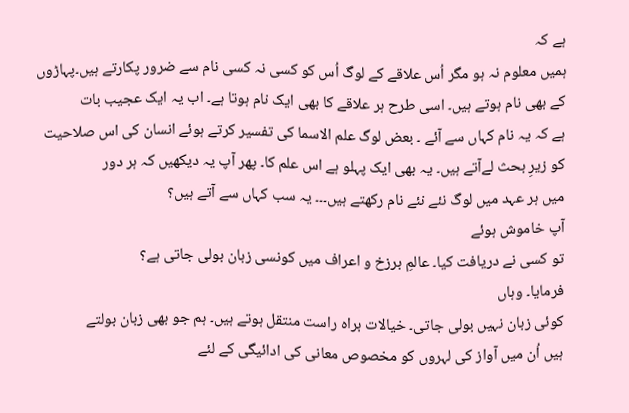ہے کہ
ہمیں معلوم نہ ہو مگر اُس علاقے کے لوگ اُس کو کسی نہ کسی نام سے ضرور پکارتے ہیں۔پہاڑوں
کے بھی نام ہوتے ہیں۔ اسی طرح ہر علاقے کا بھی ایک نام ہوتا ہے۔ اب یہ ایک عجیب بات
ہے کہ یہ نام کہاں سے آئے ۔ بعض لوگ علم الاسما کی تفسیر کرتے ہوئے انسان کی اس صلاحیت
کو زیرِ بحث لےآتے ہیں۔ یہ بھی ایک پہلو ہے اس علم کا۔ پھر آپ یہ دیکھیں کہ ہر دور
میں ہر عہد میں لوگ نئے نئے نام رکھتے ہیں۔۔۔ یہ سب کہاں سے آتے ہیں؟
آپ خاموش ہوئے
تو کسی نے دریافت کیا۔ عالمِ برزخ و اعراف میں کونسی زبان بولی جاتی ہے؟
فرمایا۔ وہاں
کوئی زبان نہیں بولی جاتی۔ خیالات براہ راست منتقل ہوتے ہیں۔ ہم جو بھی زبان بولتے
ہیں اُن میں آواز کی لہروں کو مخصوص معانی کی ادائیگی کے لئے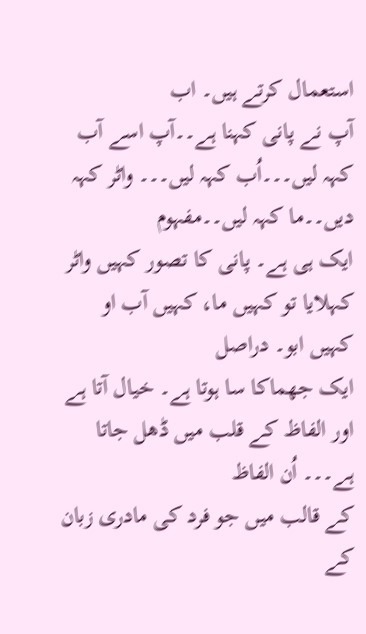استعمال کرتے ہیں۔ اب
آپ نے پانی کہنا ہے۔۔آپ اسے آب کہہ لیں۔۔۔اُب کہہ لیں۔۔۔ واٹر کہہ دیں۔۔ما کہہ لیں۔۔مفہوم
ایک ہی ہے۔ پانی کا تصور کہیں واٹر کہلایا تو کہیں ما، کہیں آب او کہیں ابو۔ دراصل
ایک جھماکا سا ہوتا ہے۔ خیال آتا ہے اور الفاظ کے قلب میں ڈھل جاتا ہے۔۔۔ اُن الفاظ
کے قالب میں جو فرد کی مادری زبان کے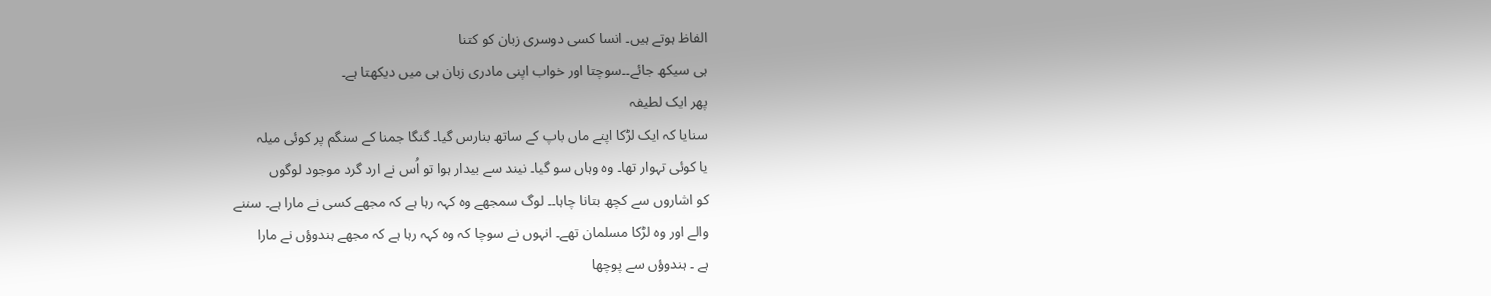الفاظ ہوتے ہیں۔ انسا کسی دوسری زبان کو کتنا
ہی سیکھ جائے۔۔سوچتا اور خواب اپنی مادری زبان ہی میں دیکھتا ہے۔
پھر ایک لطیفہ
سنایا کہ ایک لڑکا اپنے ماں باپ کے ساتھ بنارس گیا۔ گنگا جمنا کے سنگم پر کوئی میلہ
یا کوئی تہوار تھا۔ وہ وہاں سو گیا۔ نیند سے بیدار ہوا تو اُس نے ارد گرد موجود لوگوں
کو اشاروں سے کچھ بتانا چاہا۔۔ لوگ سمجھے وہ کہہ رہا ہے کہ مجھے کسی نے مارا ہے۔ سننے
والے اور وہ لڑکا مسلمان تھے۔ انہوں نے سوچا کہ وہ کہہ رہا ہے کہ مجھے ہندوؤں نے مارا
ہے ۔ ہندوؤں سے پوچھا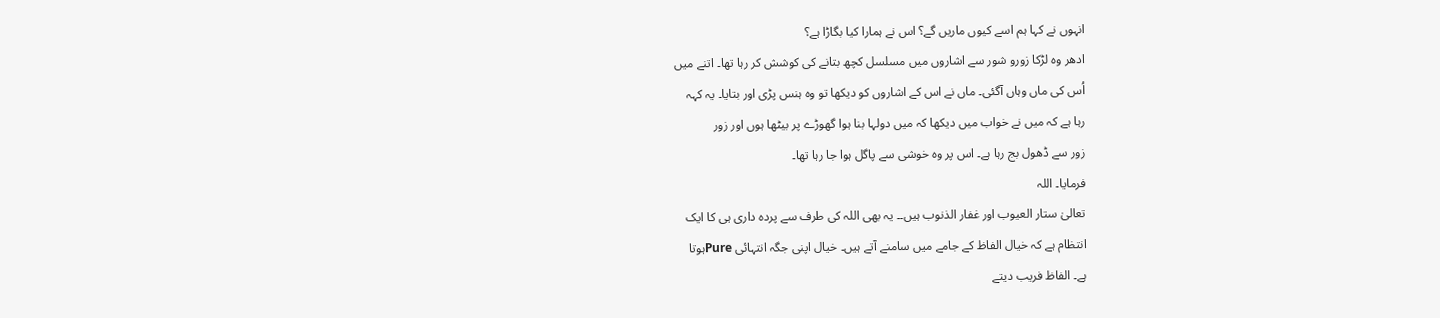انہوں نے کہا ہم اسے کیوں ماریں گے؟ اس نے ہمارا کیا بگاڑا ہے؟
ادھر وہ لڑکا زورو شور سے اشاروں میں مسلسل کچھ بتانے کی کوشش کر رہا تھا۔ اتنے میں
اُس کی ماں وہاں آگئی۔ ماں نے اس کے اشاروں کو دیکھا تو وہ ہنس پڑی اور بتایا۔ یہ کہہ
رہا ہے کہ میں نے خواب میں دیکھا کہ میں دولہا بنا ہوا گھوڑے پر بیٹھا ہوں اور زور
زور سے ڈھول بج رہا ہے۔ اس پر وہ خوشی سے پاگل ہوا جا رہا تھا۔
فرمایا۔ اللہ
تعالیٰ ستار العیوب اور غفار الذنوب ہیں۔۔ یہ بھی اللہ کی طرف سے پردہ داری ہی کا ایک
انتظام ہے کہ خیال الفاظ کے جامے میں سامنے آتے ہیں۔ خیال اپنی جگہ انتہائی Pureہوتا
ہے۔ الفاظ فریب دیتے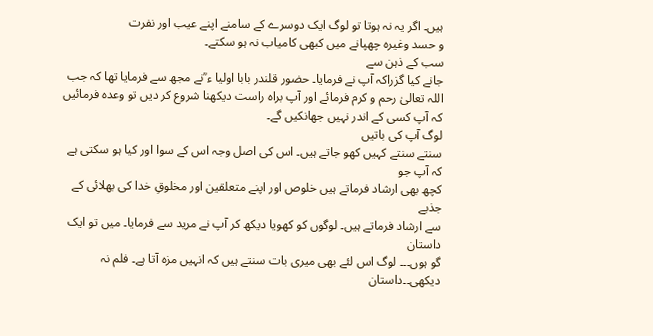ہیں۔ اگر یہ نہ ہوتا تو لوگ ایک دوسرے کے سامنے اپنے عیب اور نفرت
و حسد وغیرہ چھپانے میں کبھی کامیاب نہ ہو سکتے۔
سب کے ذہن سے
جانے کیا گزراکہ آپ نے فرمایا۔ حضور قلندر بابا اولیا ء ؒنے مجھ سے فرمایا تھا کہ جب
اللہ تعالیٰ رحم و کرم فرمائے اور آپ براہ راست دیکھنا شروع کر دیں تو وعدہ فرمائیں
کہ آپ کسی کے اندر نہیں جھانکیں گے۔
لوگ آپ کی باتیں
سنتے سنتے کہیں کھو جاتے ہیں۔ اس کی اصل وجہ اس کے سوا اور کیا ہو سکتی ہے کہ آپ جو
کچھ بھی ارشاد فرماتے ہیں خلوص اور اپنے متعلقین اور مخلوقِ خدا کی بھلائی کے جذبے
سے ارشاد فرماتے ہیں۔ لوگوں کو کھویا دیکھ کر آپ نے مرید سے فرمایا۔ میں تو ایک داستان
گو ہوں۔۔۔ لوگ اس لئے بھی میری بات سنتے ہیں کہ انہیں مزہ آتا ہے۔ فلم نہ دیکھی۔۔داستان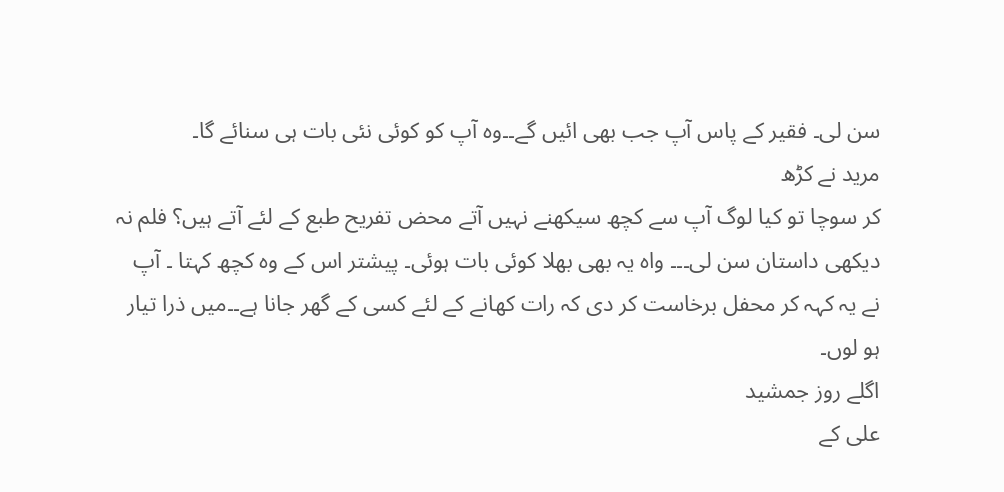سن لی۔ فقیر کے پاس آپ جب بھی ائیں گے۔۔وہ آپ کو کوئی نئی بات ہی سنائے گا۔
مرید نے کڑھ
کر سوچا تو کیا لوگ آپ سے کچھ سیکھنے نہیں آتے محض تفریح طبع کے لئے آتے ہیں؟ فلم نہ
دیکھی داستان سن لی۔۔۔ واہ یہ بھی بھلا کوئی بات ہوئی۔ پیشتر اس کے وہ کچھ کہتا ۔ آپ
نے یہ کہہ کر محفل برخاست کر دی کہ رات کھانے کے لئے کسی کے گھر جانا ہے۔۔میں ذرا تیار
ہو لوں۔
اگلے روز جمشید
علی کے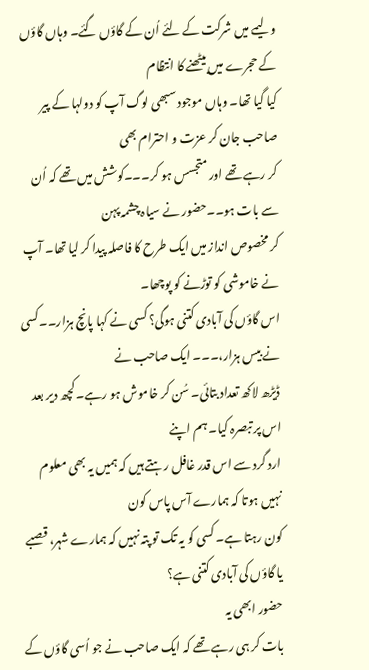ولیمے میں شرکت کے لئے اُن کے گاؤں گئے۔ وہاں گاؤں کے حجرے میں بیٹھنے کا انتظام
کیا گیا تھا۔ وہاں موجود سبھی لوگ آپ کو دولہا کے پیر صاحب جان کر عزت و احترام بھی
کر رہے تھے اور متجسس ہو کر۔۔۔کوشش میں تھے کہ اُن سے بات ہو۔۔حضور نے سیاہ چشمہ پہن
کر مخصوص انداز میں ایک طرح کا فاصلہ پیدا کر لیا تھا۔ آپ نے خاموشی کو توڑنے کو پوچھا۔
اس گاؤں کی آبادی کتنی ہوگی؟ کسی نے کہا پانچ ہزار۔۔کسی نے بیس ہزار،۔۔۔ ایک صاحب نے
ڈیڑھ لاکھ تعداد بتائی۔ سُن کر خاموش ہو رہے۔ کچھ دیر بعد اس پر تبصرہ کیا۔ ہم اپنے
ارد گرد سے اس قدر غافل رہتے ہیں کہ ہمیں یہ بھی معلوم نہیں ہوتا کہ ہمارے آس پاس کون
کون رہتا ہے۔ کسی کو یہ تک تو پتہ نہیں کہ ہمارے شہر، قصبے یا گاؤں کی آبادی کتنی ہے؟
حضور ابھی یہ
بات کر ہی رہے تھے کہ ایک صاحب نے جو اُسی گاؤں کے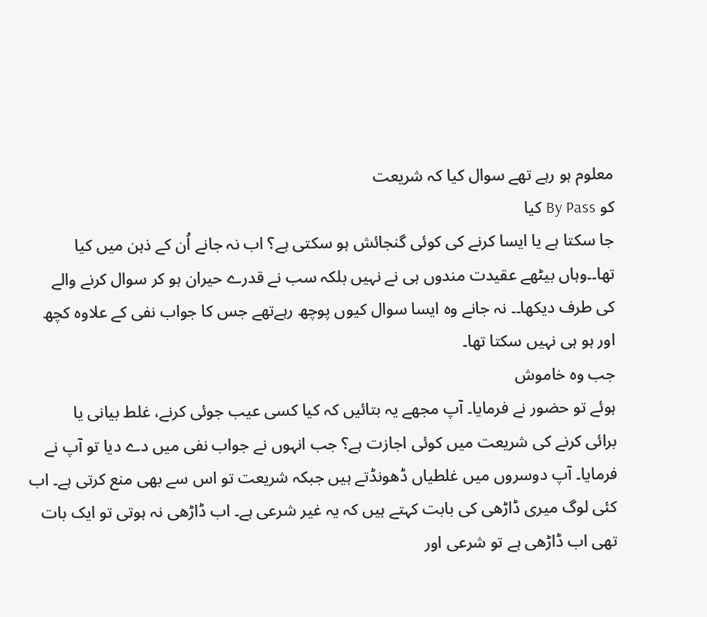معلوم ہو رہے تھے سوال کیا کہ شریعت
کو By Pass کیا
جا سکتا ہے یا ایسا کرنے کی کوئی گنجائش ہو سکتی ہے؟ اب نہ جانے اُن کے ذہن میں کیا
تھا۔۔وہاں بیٹھے عقیدت مندوں ہی نے نہیں بلکہ سب نے قدرے حیران ہو کر سوال کرنے والے
کی طرف دیکھا۔۔ نہ جانے وہ ایسا سوال کیوں پوچھ رہےتھے جس کا جواب نفی کے علاوہ کچھ
اور ہو ہی نہیں سکتا تھا۔
جب وہ خاموش
ہوئے تو حضور نے فرمایا۔ آپ مجھے یہ بتائیں کہ کیا کسی عیب جوئی کرنے، غلط بیانی یا
برائی کرنے کی شریعت میں کوئی اجازت ہے؟ جب انہوں نے جواب نفی میں دے دیا تو آپ نے
فرمایا۔ آپ دوسروں میں غلطیاں ڈھونڈتے ہیں جبکہ شریعت تو اس سے بھی منع کرتی ہے۔ اب
کئی لوگ میری ڈاڑھی کی بابت کہتے ہیں کہ یہ غیر شرعی ہے۔ اب ڈاڑھی نہ ہوتی تو ایک بات
تھی اب ڈاڑھی ہے تو شرعی اور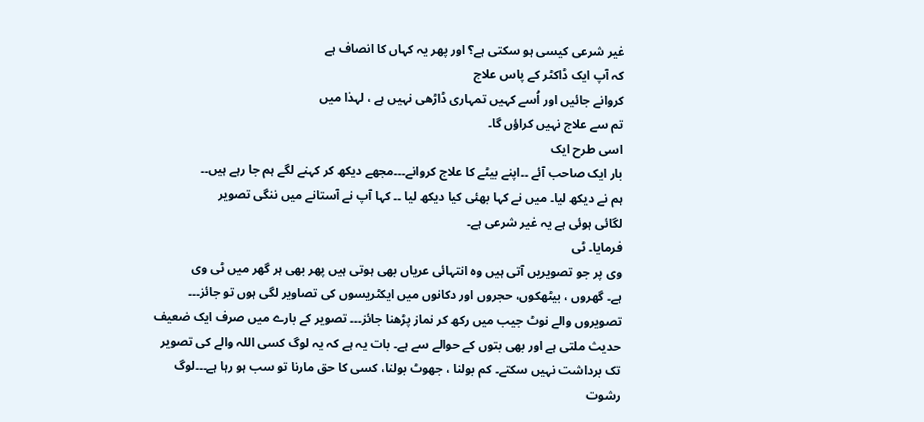غیر شرعی کیسی ہو سکتی ہے؟ اور پھر یہ کہاں کا انصاف ہے
کہ آپ ایک ڈاکٹر کے پاس علاج
کروانے جائیں اور اُسے کہیں تمہاری ڈاڑھی نہیں ہے ، لہذا میں
تم سے علاج نہیں کراؤں گا۔
اسی طرح ایک
بار ایک صاحب آئے ۔۔اپنے بیٹے کا علاج کروانے۔۔۔مجھے دیکھ کر کہنے لگے ہم جا رہے ہیں۔۔
ہم نے دیکھ لیا۔ میں نے کہا بھئی کیا دیکھ لیا ۔۔ کہا آپ نے آستانے میں ننگی تصویر
لگائی ہوئی ہے یہ غیر شرعی ہے۔
فرمایا۔ ٹی
وی پر جو تصویریں آتی ہیں وہ انتہائی عریاں بھی ہوتی ہیں پھر بھی ہر گھر میں ٹی وی
ہے۔ گھروں ، بیٹھکوں، حجروں اور دکانوں میں ایکٹریسوں کی تصاویر لگی ہوں تو جائز۔۔۔
تصویروں والے نوٹ جیب میں رکھ کر نماز پڑھنا جائز۔۔۔ تصویر کے بارے میں صرف ایک ضعیف
حدیث ملتی ہے اور بھی بتوں کے حوالے سے ہے۔ بات یہ ہے کہ یہ لوگ کسی اللہ والے کی تصویر
تک برداشت نہیں سکتے۔ کم بولنا ، جھوٹ بولنا، کسی کا حق مارنا تو سب ہو رہا ہے۔۔۔لوگ
رشوت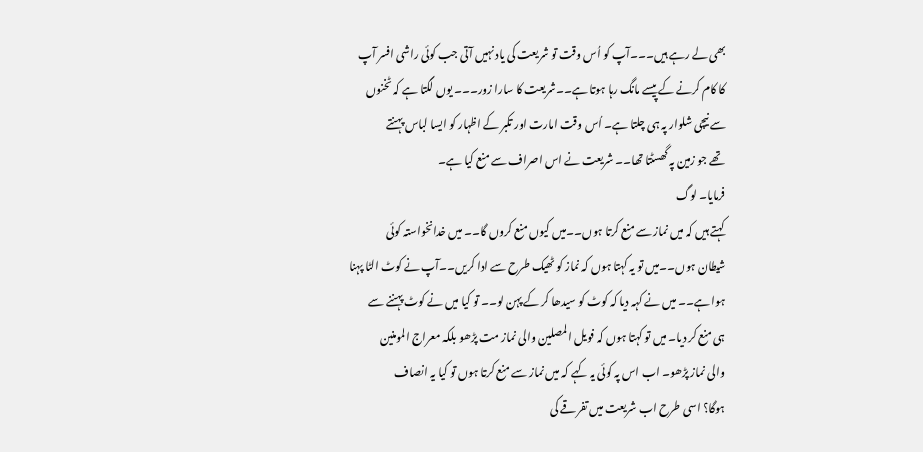بھی لے رہے ہیں۔۔۔آپ کو اُس وقت تو شریعت کی یاد نہیں آتی جب کوئی راشی افسر آپ
کا کام کرنے کے پیسے مانگ رہا ہوتا ہے۔۔شریعت کا سارا زور۔۔۔ یوں لگتا ہے کہ ٹخنوں
سے نیچی شلوار پہ ہی چلتا ہے۔ اُس وقت امارت اور تکبر کے اظہار کو ایسا لباس پہنتے
تھے جو زمین پہ گھسٹتا تھا۔۔ شریعت نے اس اصراف سے منع کیا ہے۔
فرمایا۔ لوگ
کہتے ہیں کہ میں نماز سے منع کرتا ہوں۔۔میں کیوں منع کروں گا۔۔ میں خدانخواستہ کوئی
شیطان ہوں۔۔میں تو یہ کہتا ہوں کہ نماز کو ٹھیک طرح سے ادا کریں۔۔آپ نے کوٹ الٹا پہنا
ہوا ہے۔۔ میں نے کہہ دیا کہ کوٹ کو سیدھا کر کے پہن لو۔۔ تو کیا میں نے کوٹ پہننے سے
ہی منع کر دیا۔ میں تو کہتا ہوں کہ فویل المصلین والی نماز مت پڑھو بلکہ معراج المومنین
والی نماز پڑھو۔ اب اس پہ کوئی یہ کہے کہ میں نماز سے منع کرتا ہوں تو کیا یہ انصاف
ہوگا؟ اسی طرح اب شریعت میں تفرقے کی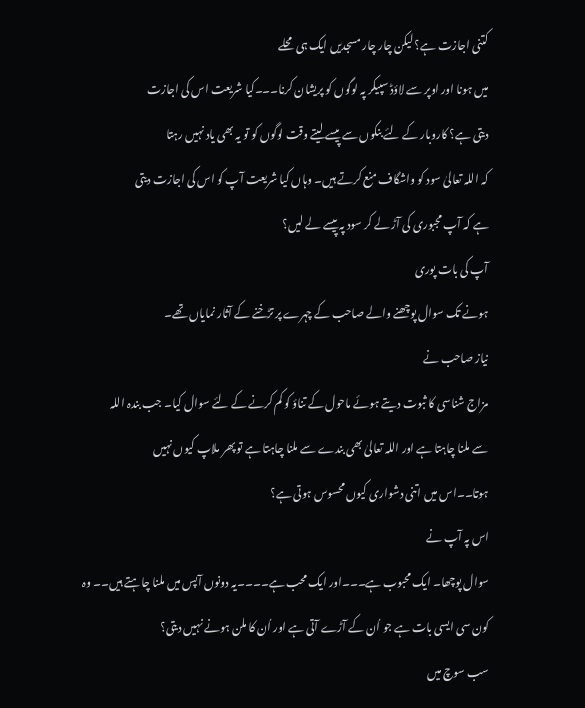کتنی اجازت ہے؟ لیکن چار چار مسجدیں ایک ہی محلے
میں ہونا اور اوپر سے لاؤڈ سپیکر پہ لوگوں کو پریشان کرنا۔۔۔کیا شریعت اس کی اجازت
دیتی ہے؟ کاروبار کے لئے بنکوں سے پیسے لیتے وقت لوگوں کو تو یہ بھی یاد نہیں رہتا
کہ اللہ تعالیٰ سود کو واشگاف منع کرتے ہیں۔ وہاں کیا شریعت آپ کو اس کی اجازت دیتی
ہے کہ آپ مجبوری کی آڑ لے کر سود پہ پیسے لے لیں؟
آپ کی بات پوری
ہونے تک سوال پوچھنے والے صاحب کے چہرے پر تڑخنے کے آثار نمایاں تھے۔
نیاز صاحب نے
مزاج شناسی کا ثبوت دیتے ہوئے ماحول کے تناؤ کو کم کرنے کے لئے سوال کیا۔ جب بندہ اللہ
سے ملنا چاہتا ہے اور اللہ تعالیٰ بھی بندے سے ملنا چاہتا ہے تو پھر ملاپ کیوں نہیں
ہوتا۔۔اس میں اتنی دشواری کیوں محسوس ہوتی ہے؟
اس پہ آپ نے
سوال پوچھا۔ ایک محبوب ہے۔۔۔اور ایک محب ہے۔۔۔۔یہ دونوں آپس میں ملنا چاہتے ہیں۔۔ وہ
کون سی ایسی بات ہے جو اُن کے آڑے آتی ہے اور اُن کا ملن ہونے نہیں دیتی؟
سب سوچ میں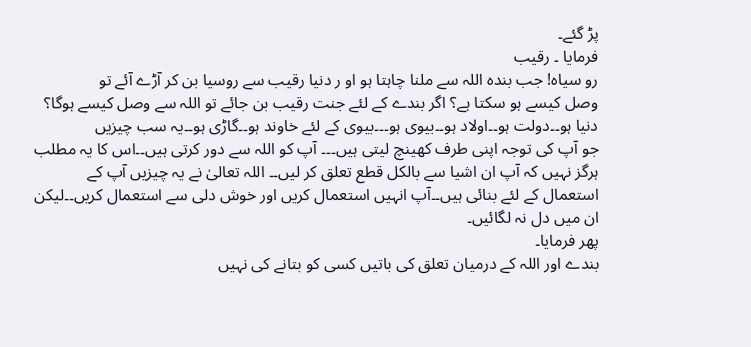پڑ گئے۔
فرمایا ۔ رقیب
رو سیاہ! جب بندہ اللہ سے ملنا چاہتا ہو او ر دنیا رقیب سے روسیا بن کر آڑے آئے تو
وصل کیسے ہو سکتا ہے؟ اگر بندے کے لئے جنت رقیب بن جائے تو اللہ سے وصل کیسے ہوگا؟
دنیا ہو۔۔دولت ہو۔۔اولاد ہو۔۔بیوی ہو۔۔۔بیوی کے لئے خاوند ہو۔۔گاڑی ہو۔۔یہ سب چیزیں
جو آپ کی توجہ اپنی طرف کھینچ لیتی ہیں۔۔۔ آپ کو اللہ سے دور کرتی ہیں۔۔اس کا یہ مطلب
ہرگز نہیں کہ آپ ان اشیا سے بالکل قطع تعلق کر لیں۔۔ اللہ تعالیٰ نے یہ چیزیں آپ کے
استعمال کے لئے بنائی ہیں۔۔آپ انہیں استعمال کریں اور خوش دلی سے استعمال کریں۔۔لیکن
ان میں دل نہ لگائیں۔
پھر فرمایا۔
بندے اور اللہ کے درمیان تعلق کی باتیں کسی کو بتانے کی نہیں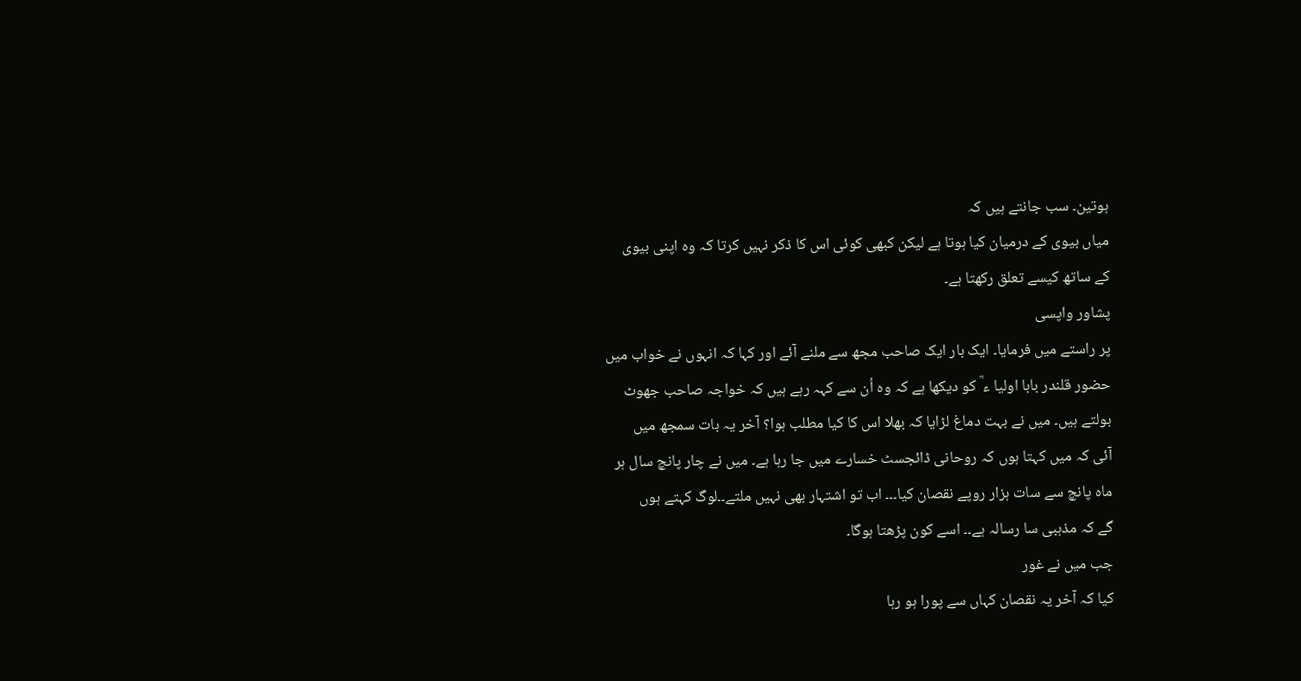ہوتین۔ سب جانتے ہیں کہ
میاں بیوی کے درمیان کیا ہوتا ہے لیکن کبھی کوئی اس کا ذکر نہیں کرتا کہ وہ اپنی بیوی
کے ساتھ کیسے تعلق رکھتا ہے۔
پشاور واپسی
پر راستے میں فرمایا۔ ایک بار ایک صاحب مجھ سے ملنے آئے اور کہا کہ انہوں نے خواب میں
حضور قلندر بابا اولیا ء ؒ کو دیکھا ہے کہ وہ اُن سے کہہ رہے ہیں کہ خواجہ صاحب جھوٹ
بولتے ہیں۔ میں نے بہت دماغ لڑایا کہ بھلا اس کا کیا مطلب ہوا؟ آخر یہ بات سمجھ میں
آئی کہ میں کہتا ہوں کہ روحانی ڈائجسٹ خسارے میں جا رہا ہے۔ میں نے چار پانچ سال ہر
ماہ پانچ سے سات ہزار روپے نقصان کیا۔۔۔ اب تو اشتہار بھی نہیں ملتے۔۔لوگ کہتے ہوں
گے کہ مذہبی سا رسالہ ہے۔۔ اسے کون پڑھتا ہوگا۔
جب میں نے غور
کیا کہ آخر یہ نقصان کہاں سے پورا ہو رہا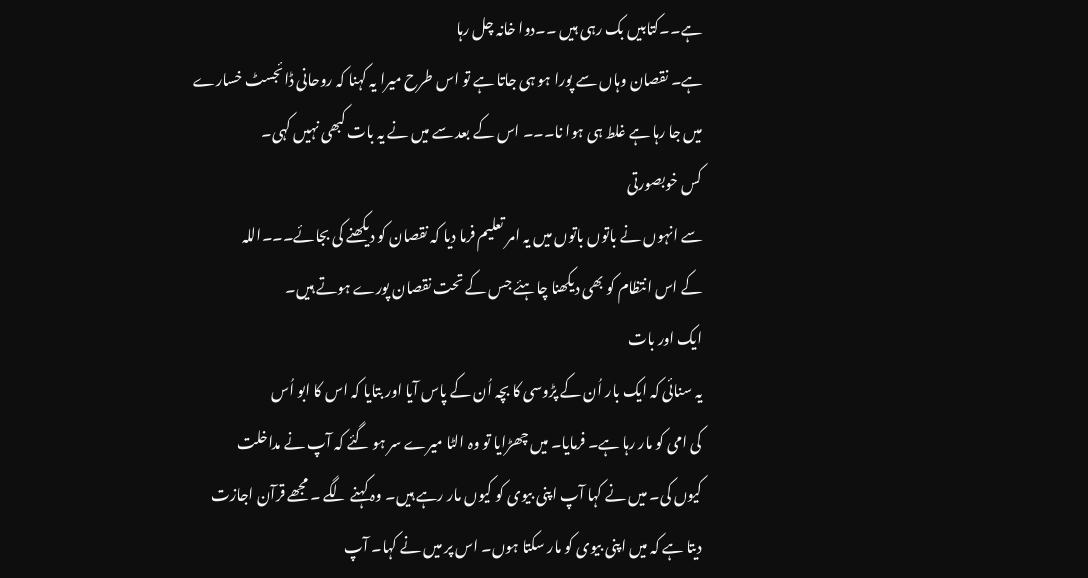ہے۔۔کتابیں بک رہی ہیں ۔۔دوا خانہ چل رہا
ہے۔ نقصان وہاں سے پورا ہو ہی جاتا ہے تو اس طرح میرا یہ کہنا کہ روحانی ڈائجسٹ خسارے
میں جا رہا ہے غلط ہی ہوا نا۔۔۔ اس کے بعد سے میں نے یہ بات کبھی نہیں کہی۔
کس خوبصورتی
سے انہوں نے باتوں باتوں میں یہ امر تعلیم فرما دیا کہ نقصان کو دیکھنے کی بجائے۔۔۔اللہ
کے اس انتظام کو بھی دیکھنا چاہئے جس کے تحت نقصان پورے ہوتے ہیں۔
ایک اور بات
یہ سنائی کہ ایک بار اُن کے پڑوسی کا بچہ اُن کے پاس آیا اور بتایا کہ اس کا ابو اُس
کی امی کو مار رہا ہے۔ فرمایا۔ میں چھڑایا تو وہ الٹا میرے سر ہو گئے کہ آپ نے مداخلت
کیوں کی۔ میں نے کہا آپ اپنی بیوی کو کیوں مار رہے ہیں۔ وہ کہنے لگے ۔ مجھے قرآن اجازت
دیتا ہے کہ میں اپنی بیوی کو مار سکتا ہوں۔ اس پر میں نے کہا۔ آپ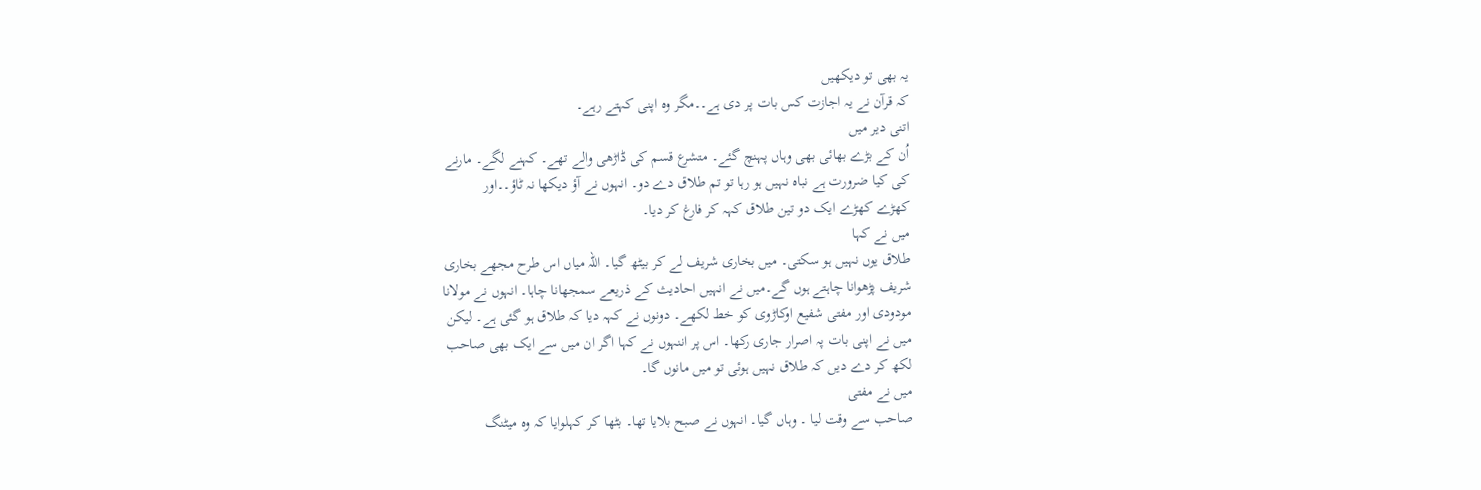یہ بھی تو دیکھیں
کہ قرآن نے یہ اجازت کس بات پر دی ہے۔۔مگر وہ اپنی کہتے رہے۔
اتنی دیر میں
اُن کے بڑے بھائی بھی وہاں پہنچ گئے۔ متشرع قسم کی ڈاڑھی والے تھے۔ کہنے لگے۔ مارنے
کی کیا ضرورت ہے نباہ نہیں ہو رہا تو تم طلاق دے دو۔ انہوں نے آؤ دیکھا نہ ٹاؤ۔۔اور
کھڑے کھڑے ایک دو تین طلاق کہہ کر فارغ کر دیا۔
میں نے کہا
طلاق یوں نہیں ہو سکتی۔ میں بخاری شریف لے کر بیٹھ گیا۔ اللہ میاں اس طرح مجھے بخاری
شریف پڑھوانا چاہتے ہوں گے۔میں نے انہیں احادیث کے ذریعے سمجھانا چاہا۔ انہوں نے مولانا
مودودی اور مفتی شفیع اوکاڑوی کو خط لکھے۔ دونوں نے کہہ دیا کہ طلاق ہو گئی ہے۔ لیکن
میں نے اپنی بات پہ اصرار جاری رکھا۔ اس پر اننہوں نے کہا اگر ان میں سے ایک بھی صاحب
لکھ کر دے دیں کہ طلاق نہیں ہوئی تو میں مانوں گا۔
میں نے مفتی
صاحب سے وقت لیا ۔ وہاں گیا۔ انہوں نے صبح بلایا تھا۔ بٹھا کر کہلوایا کہ وہ میٹنگ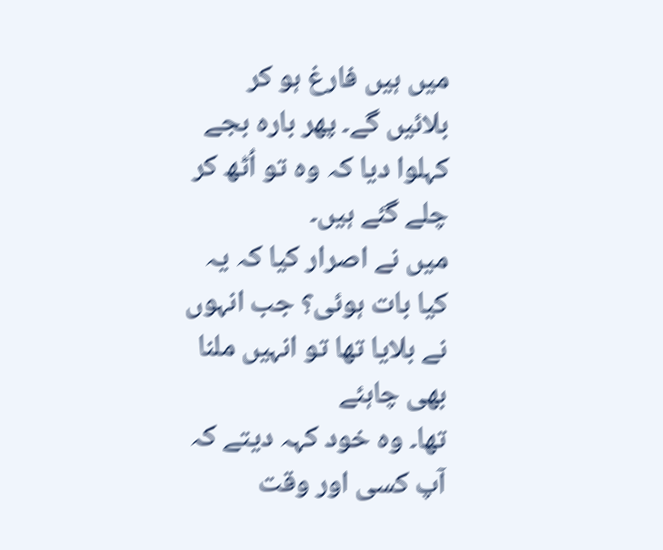میں ہیں فارغ ہو کر بلائیں گے۔ پھر بارہ بجے کہلوا دیا کہ وہ تو اُٹھ کر چلے گئے ہیں۔
میں نے اصرار کیا کہ یہ کیا بات ہوئی؟ جب انہوں نے بلایا تھا تو انہیں ملنا بھی چاہئے
تھا۔ وہ خود کہہ دیتے کہ آپ کسی اور وقت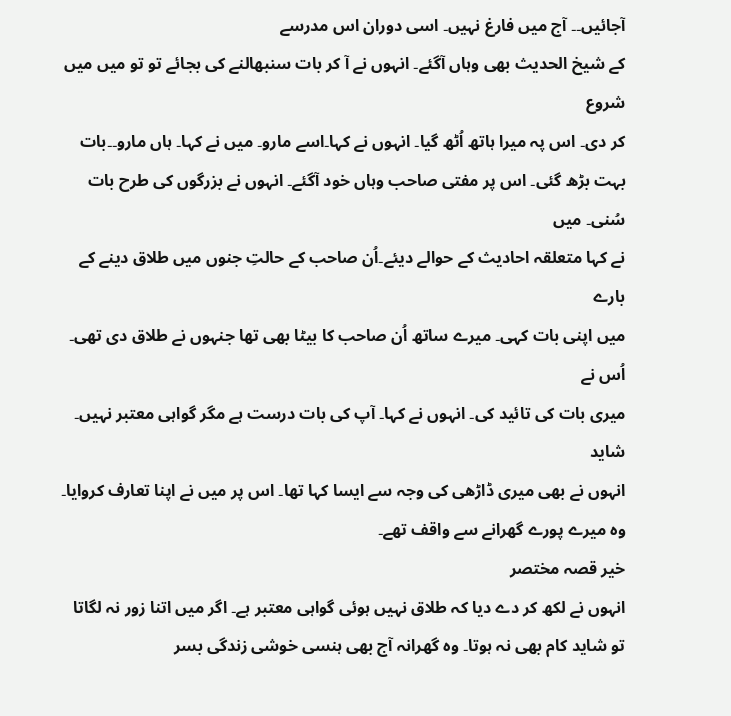آجائیں۔۔ آج میں فارغ نہیں۔ اسی دوران اس مدرسے
کے شیخ الحدیث بھی وہاں آگئے۔ انہوں نے آ کر بات سنبھالنے کی بجائے تو تو میں میں شروع
کر دی۔ اس پہ میرا ہاتھ اُٹھ گیا۔ انہوں نے کہا۔اسے مارو۔ میں نے کہا۔ ہاں مارو۔۔بات
بہت بڑھ گئی۔ اس پر مفتی صاحب وہاں خود آگئے۔ انہوں نے بزرگوں کی طرح بات سُنی۔ میں
نے کہا متعلقہ احادیث کے حوالے دیئے۔اُن صاحب کے حالتِ جنوں میں طلاق دینے کے بارے
میں اپنی بات کہی۔ میرے ساتھ اُن صاحب کا بیٹا بھی تھا جنہوں نے طلاق دی تھی۔ اُس نے
میری بات کی تائید کی۔ انہوں نے کہا۔ آپ کی بات درست ہے مگر گواہی معتبر نہیں۔ شاید
انہوں نے بھی میری ڈاڑھی کی وجہ سے ایسا کہا تھا۔ اس پر میں نے اپنا تعارف کروایا۔
وہ میرے پورے گھرانے سے واقف تھے۔
خیر قصہ مختصر
انہوں نے لکھ کر دے دیا کہ طلاق نہیں ہوئی گواہی معتبر ہے۔ اگر میں اتنا زور نہ لگاتا
تو شاید کام بھی نہ ہوتا۔ وہ گھرانہ آج بھی ہنسی خوشی زندگی بسر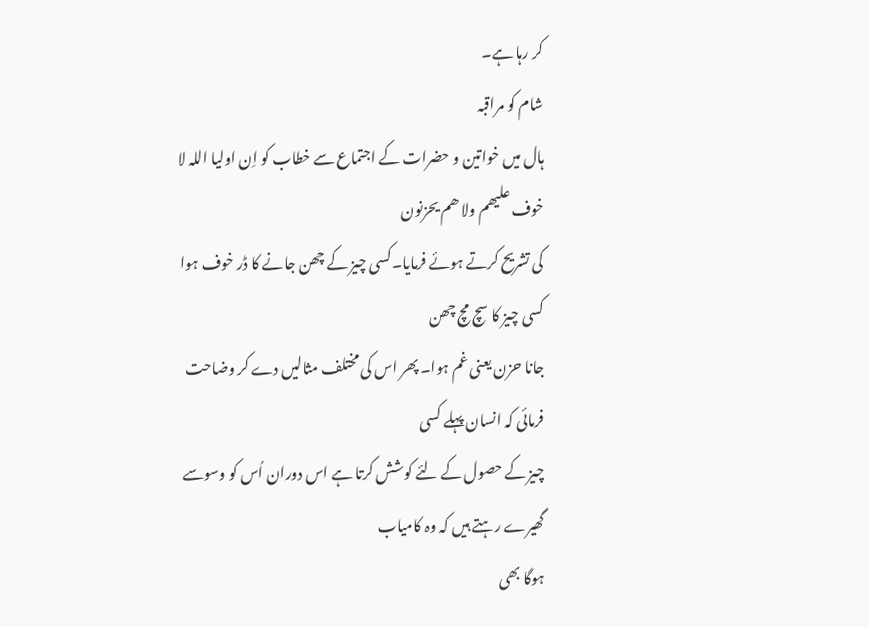کر رہا ہے۔
شام کو مراقبہ
ہال میں خواتین و حضرات کے اجتماع سے خطاب کو اِن اولیا اللہ لا خوف علیھم ولا ھم یحزنون
کی تشریح کرتے ہوئے فرمایا۔کسی چیز کے چھن جانے کا ڈر خوف ہوا کسی چیز کا سچ مچ چھن
جانا حزن یعنی غم ہوا۔ پھر اس کی مختلف مثالیں دے کر وضاحت فرمائی کہ انسان پہلے کسی
چیز کے حصول کے لئے کوشش کرتا ہے اس دوران اُس کو وسوسے گھیرے رہتے ہیں کہ وہ کامیاب
ہوگا بھی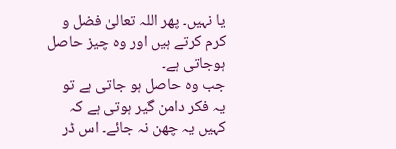یا نہیں۔ پھر اللہ تعالیٰ فضل و کرم کرتے ہیں اور وہ چیز حاصل ہوجاتی ہے۔
جب وہ حاصل ہو جاتی ہے تو یہ فکر دامن گیر ہوتی ہے کہ کہیں یہ چھن نہ جائے۔ اس ڈر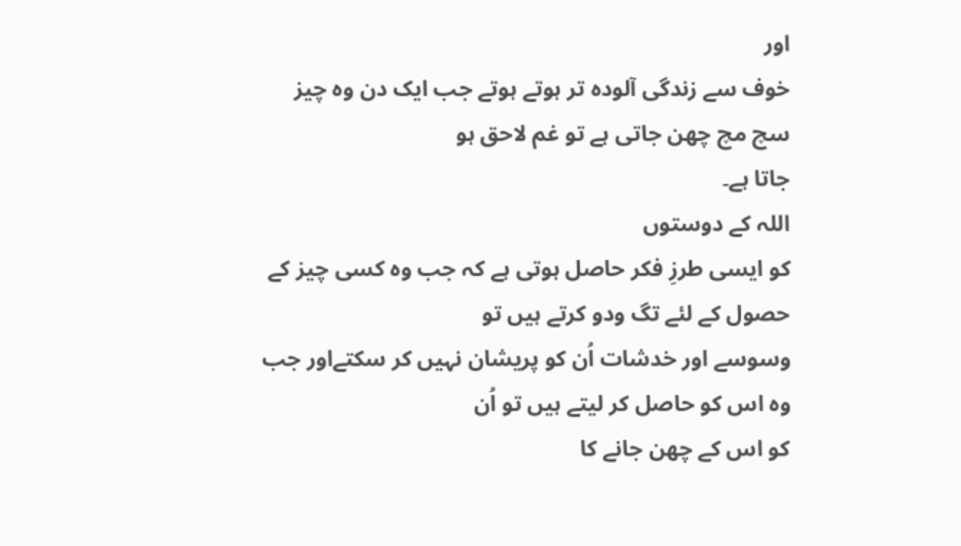اور
خوف سے زندگی آلودہ تر ہوتے ہوتے جب ایک دن وہ چیز سچ مچ چھن جاتی ہے تو غم لاحق ہو
جاتا ہے۔
اللہ کے دوستوں
کو ایسی طرزِ فکر حاصل ہوتی ہے کہ جب وہ کسی چیز کے حصول کے لئے تگ ودو کرتے ہیں تو
وسوسے اور خدشات اُن کو پریشان نہیں کر سکتےاور جب وہ اس کو حاصل کر لیتے ہیں تو اُن
کو اس کے چھن جانے کا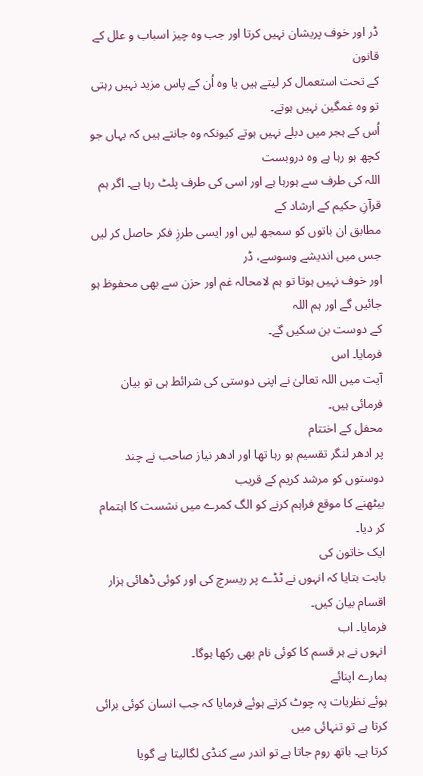ڈر اور خوف پریشان نہیں کرتا اور جب وہ چیز اسباب و علل کے قانون
کے تحت استعمال کر لیتے ہیں یا وہ اُن کے پاس مزید نہیں رہتی تو وہ غمگین نہیں ہوتے۔
اُس کے ہجر میں دبلے نہیں ہوتے کیونکہ وہ جانتے ہیں کہ یہاں جو کچھ ہو رہا ہے وہ دروبست
اللہ کی طرف سے ہورہا ہے اور اسی کی طرف پلٹ رہا ہے۔ اگر ہم قرآنِ حکیم کے ارشاد کے
مطابق ان باتوں کو سمجھ لیں اور ایسی طرزِ فکر حاصل کر لیں جس میں اندیشے وسوسے، ڈر
اور خوف نہیں ہوتا تو ہم لامحالہ غم اور حزن سے بھی محفوظ ہو جائیں گے اور ہم اللہ
کے دوست بن سکیں گے۔
فرمایا۔ اس
آیت میں اللہ تعالیٰ نے اپنی دوستی کی شرائط ہی تو بیان فرمائی ہیں۔
محفل کے اختتام
پر ادھر لنگر تقسیم ہو رہا تھا اور ادھر نیاز صاحب نے چند دوستوں کو مرشد کریم کے قریب
بیٹھنے کا موقع فراہم کرنے کو الگ کمرے میں نشست کا اہتمام کر دیا۔
ایک خاتون کی
بابت بتایا کہ انہوں نے ٹڈے پر ریسرچ کی اور کوئی ڈھائی ہزار اقسام بیان کیں۔
فرمایا۔ اب
انہوں نے ہر قسم کا کوئی نام بھی رکھا ہوگا۔
ہمارے اپنائے
ہوئے نظریات پہ چوٹ کرتے ہوئے فرمایا کہ جب انسان کوئی برائی کرتا ہے تو تنہائی میں
کرتا ہے۔ باتھ روم جاتا ہے تو اندر سے کنڈی لگالیتا ہے گویا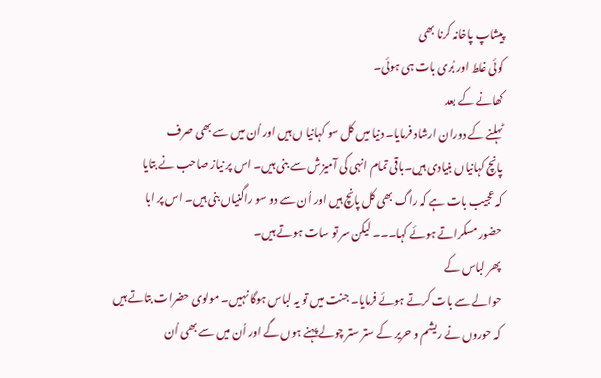پیشاپ پاخانہ کرنا بھی
کوئی غلط اور بُری بات ہی ہوئی۔
کھانے کے بعد
ٹہلنے کے دوران ارشاد فرمایا۔ دنیا میں کل سو کہانیا ں ہیں اور اُن میں سے بھی صرف
پانچ کہانیاں بنیادی ہیں۔باقی تمام انہی کی آمیزش سے بنی ہیں۔ اس پر نیاز صاحب نے بتایا
کہ عجیب بات ہے کہ راگ بھی کل پانچ ہیں اور اُن سے دو سو راگنیاں بنی ہیں۔ اس پر ابا
حضور مسکراتے ہوئے کہا۔۔۔ لیکن سر تو سات ہوتے ہیں۔
پھر لباس کے
حوالے سے بات کرتے ہوئے فرمایا۔ جنت میں تو یہ لباس ہوگا نہیں۔ مولوی حضرات بتاتے ہیں
کہ حوروں نے ریشم و حریر کے ستر ستر چولے پہنے ہوں گے اور اُن میں سے بھی اُن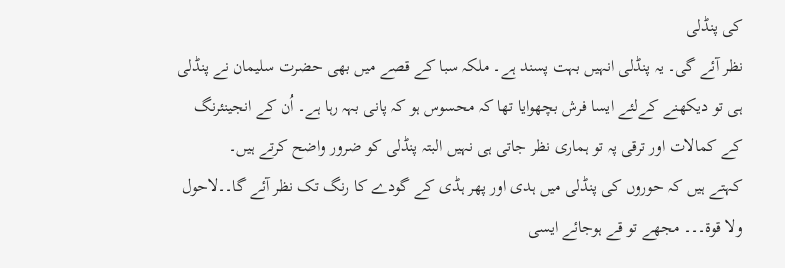کی پنڈلی
نظر آئے گی۔ یہ پنڈلی انہیں بہت پسند ہے۔ ملکہ سبا کے قصے میں بھی حضرت سلیمان نے پنڈلی
ہی تو دیکھنے کےلئے ایسا فرش بچھوایا تھا کہ محسوس ہو کہ پانی بہہ رہا ہے۔ اُن کے انجینئرنگ
کے کمالات اور ترقی پہ تو ہماری نظر جاتی ہی نہیں البتہ پنڈلی کو ضرور واضح کرتے ہیں۔
کہتے ہیں کہ حوروں کی پنڈلی میں ہدی اور پھر ہڈی کے گودے کا رنگ تک نظر آئے گا۔۔لاحول
ولا قوۃ۔۔۔ مجھے تو قے ہوجائے ایسی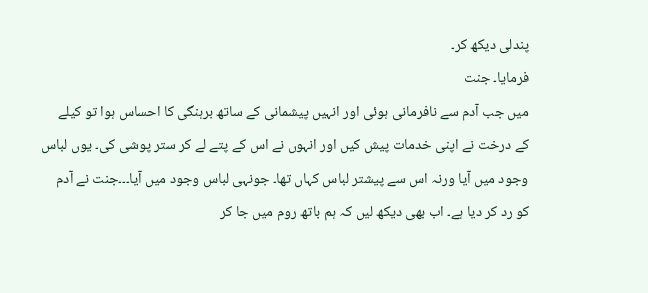پندلی دیکھ کر۔
فرمایا۔ جنت
میں جب آدم سے نافرمانی ہوئی اور انہیں پیشمانی کے ساتھ برہنگی کا احساس ہوا تو کیلے
کے درخت نے اپنی خدمات پیش کیں اور انہوں نے اس کے پتے لے کر ستر پوشی کی۔ یوں لباس
وجود میں آیا ورنہ اس سے پیشتر لباس کہاں تھا۔ جونہی لباس وجود میں آیا۔۔۔جنت نے آدم
کو رد کر دیا ہے۔ اب بھی دیکھ لیں کہ ہم باتھ روم میں جا کر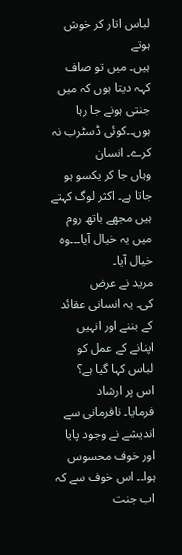لباس اتار کر خوش ہوتے
ہیں۔ میں تو صاف کہہ دیتا ہوں کہ میں جنتی ہونے جا رہا ہوں۔۔کوئی ڈسٹرب نہ کرے۔ انسان
وہاں جا کر یکسو ہو جاتا ہے۔ اکثر لوگ کہتے ہیں مجھے باتھ روم میں یہ خیال آیا۔۔۔وہ
خیال آیا۔
مرید نے عرض
کی۔ یہ انسانی عقائد کے بننے اور انہیں اپنانے کے عمل کو لباس کہا گیا ہے؟
اس پر ارشاد
فرمایا۔ نافرمانی سے اندیشے نے وجود پایا اور خوف محسوس ہوا۔۔ اس خوف سے کہ اب جنت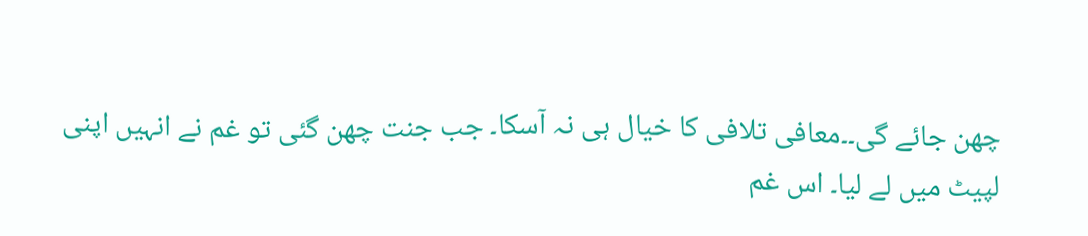چھن جائے گی۔۔معافی تلافی کا خیال ہی نہ آسکا۔ جب جنت چھن گئی تو غم نے انہیں اپنی
لپیٹ میں لے لیا۔ اس غم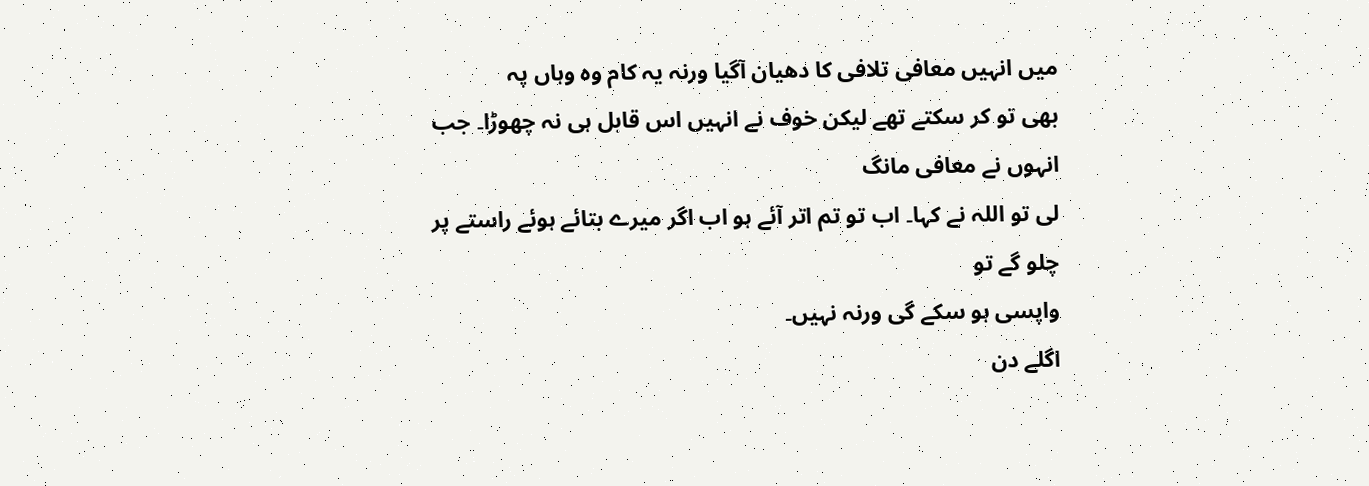میں انہیں معافی تلافی کا دھیان آگیا ورنہ یہ کام وہ وہاں پہ
بھی تو کر سکتے تھے لیکن خوف نے انہیں اس قابل ہی نہ چھوڑا۔ جب انہوں نے معافی مانگ
لی تو اللہ نے کہا۔ اب تو تم اتر آئے ہو اب اگر میرے بتائے ہوئے راستے پر چلو گے تو
واپسی ہو سکے گی ورنہ نہیں۔
اگلے دن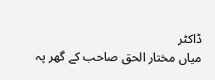ڈاکٹر
میاں مختار الحق صاحب کے گھر پہ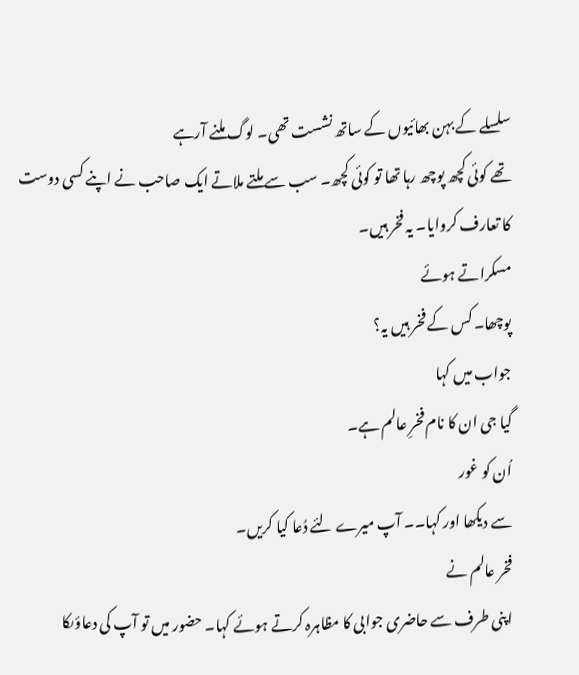سلسلے کے بہن بھائیوں کے ساتھ نشست تھی۔ لوگ ملنے آرہے
تھے کوئی کچھ پوچھ رہا تھا تو کوئی کچھ۔ سب سے ملتے ملاتے ایک صاحب نے اپنے کسی دوست
کا تعارف کروایا۔ یہ فخر ہیں۔
مسکراتے ہوئے
پوچھا۔ کس کے فخر ہیں یہ؟
جواب میں کہا
گیا جی ان کا نام فخرِ عالم ہے۔
اُن کو غور
سے دیکھا اور کہا۔۔ آپ میرے لئے دُعا کیا کریں۔
فخر عالم نے
اپنی طرف سے حاضری جوابی کا مظاہرہ کرتے ہوئے کہا۔ حضور میں تو آپ کی دعاؤںکا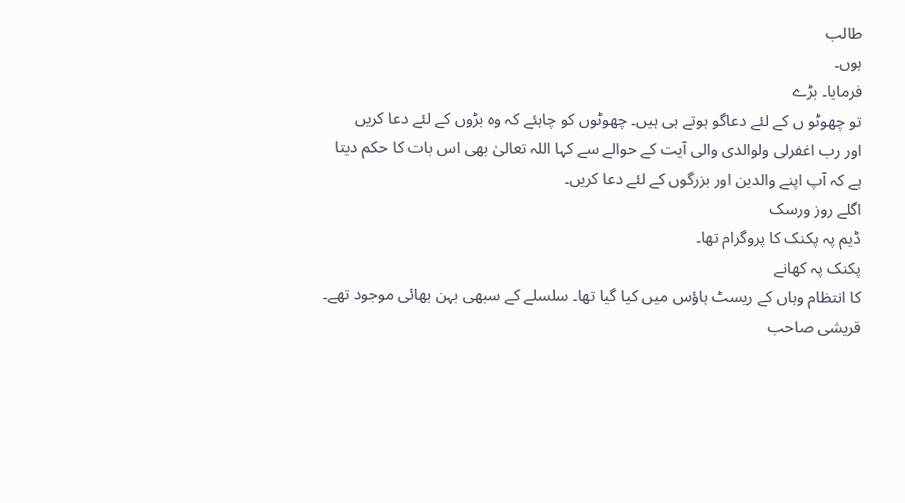طالب
ہوں۔
فرمایا۔ بڑے
تو چھوٹو ں کے لئے دعاگو ہوتے ہی ہیں۔ چھوٹوں کو چاہئے کہ وہ بڑوں کے لئے دعا کریں
اور رب اغفرلی ولوالدی والی آیت کے حوالے سے کہا اللہ تعالیٰ بھی اس بات کا حکم دیتا
ہے کہ آپ اپنے والدین اور بزرگوں کے لئے دعا کریں۔
اگلے روز ورسک
ڈیم پہ پکنک کا پروگرام تھا۔
پکنک پہ کھانے
کا انتظام وہاں کے ریسٹ ہاؤس میں کیا گیا تھا۔ سلسلے کے سبھی بہن بھائی موجود تھے۔
قریشی صاحب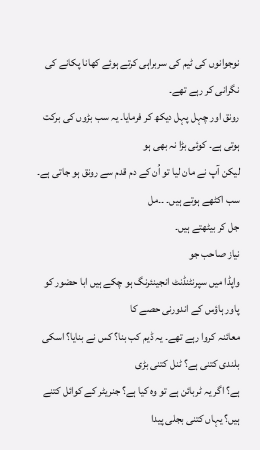نوجوانوں کی ٹیم کی سربراہی کرتے ہوئے کھانا پکانے کی نگرانی کر رہے تھے۔
رونق اور چہل پہل دیکھ کر فرمایا۔ یہ سب بڑوں کی برکت ہوتی ہے۔ کوئی بڑا نہ بھی ہو
لیکن آپ نے مان لیا تو اُن کے دم قدم سے رونق ہو جاتی ہے۔ سب اکٹھے ہوتے ہیں۔ ۔۔مل
جل کر بیٹھتے ہیں۔
نیاز صاحب جو
واپڈا میں سپرنٹنڈنٹ انجینئرنگ ہو چکے ہیں ابا حضور کو پاور ہاؤس کے اندورنی حصے کا
معائنہ کروا رہے تھے۔ یہ ڈیم کب بنا؟ کس نے بنایا؟ اسکی بلندی کتنی ہے؟ ٹنل کتنی بڑی
ہے؟ اگر یہ ٹربائن ہے تو وہ کیا ہے؟ جنریٹر کے کوائل کتنے ہیں؟ یہاں کتنی بجلی پیدا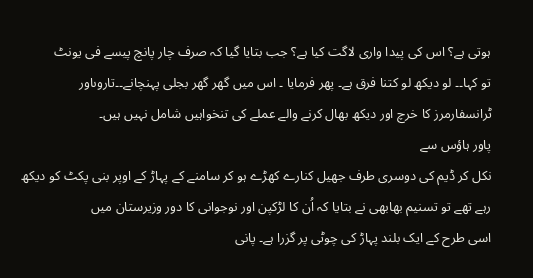ہوتی ہے؟ اس کی پیدا واری لاگت کیا ہے؟ جب بتایا گیا کہ صرف چار پانچ پیسے فی یونٹ
تو کہا۔۔ لو دیکھ لو کتنا فرق ہے۔ پھر فرمایا ۔ اس میں گھر گھر بجلی پہنچانے۔۔تاروںاور
ٹرانسفارمرز کا خرچ اور دیکھ بھال کرنے والے عملے کی تنخواہیں شامل نہیں ہیں۔
پاور ہاؤس سے
نکل کر ڈیم کی دوسری طرف جھیل کنارے کھڑے ہو کر سامنے کے پہاڑ کے اوپر بنی پکٹ کو دیکھ
رہے تھے تو تسنیم بھابھی نے بتایا کہ اُن کا لڑکپن اور نوجوانی کا دور وزیرستان میں
اسی طرح کے ایک بلند پہاڑ کی چوٹی پر گزرا ہے۔ پانی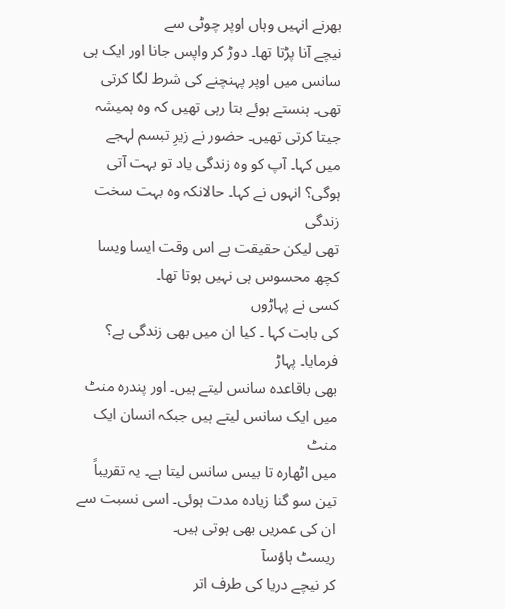بھرنے انہیں وہاں اوپر چوٹی سے
نیچے آنا پڑتا تھا۔ دوڑ کر واپس جانا اور ایک ہی سانس میں اوپر پہنچنے کی شرط لگا کرتی
تھی۔ ہنستے ہوئے بتا رہی تھیں کہ وہ ہمیشہ جیتا کرتی تھیں۔ حضور نے زیرِ تبسم لہجے
میں کہا۔ آپ کو وہ زندگی یاد تو بہت آتی ہوگی؟ انہوں نے کہا۔ حالانکہ وہ بہت سخت زندگی
تھی لیکن حقیقت ہے اس وقت ایسا ویسا کچھ محسوس ہی نہیں ہوتا تھا۔
کسی نے پہاڑوں
کی بابت کہا ۔ کیا ان میں بھی زندگی ہے؟
فرمایا۔ پہاڑ
بھی باقاعدہ سانس لیتے ہیں۔ اور پندرہ منٹ میں ایک سانس لیتے ہیں جبکہ انسان ایک منٹ
میں اٹھارہ تا بیس سانس لیتا ہے۔ یہ تقریباً تین سو گنا زیادہ مدت ہوئی۔ اسی نسبت سے
ان کی عمریں بھی ہوتی ہیں۔
ریسٹ ہاؤسآ
کر نیچے دریا کی طرف اتر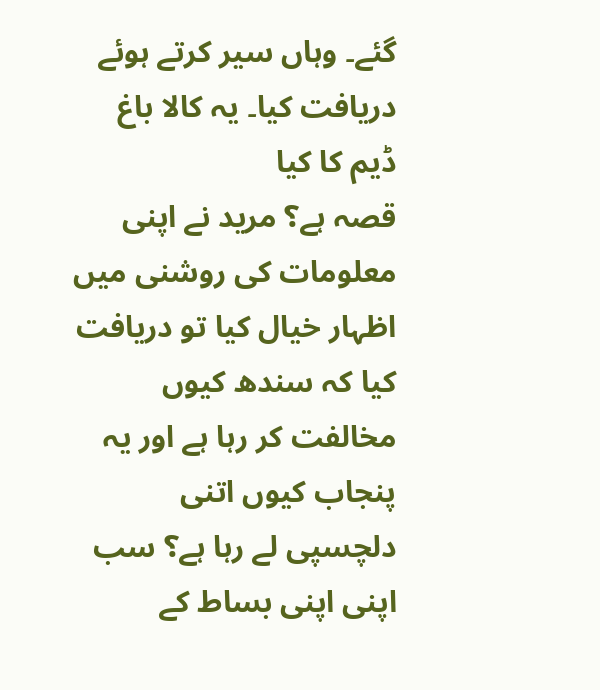گئے۔ وہاں سیر کرتے ہوئے دریافت کیا۔ یہ کالا باغ ڈیم کا کیا
قصہ ہے؟ مرید نے اپنی معلومات کی روشنی میں اظہار خیال کیا تو دریافت کیا کہ سندھ کیوں
مخالفت کر رہا ہے اور یہ پنجاب کیوں اتنی دلچسپی لے رہا ہے؟ سب اپنی اپنی بساط کے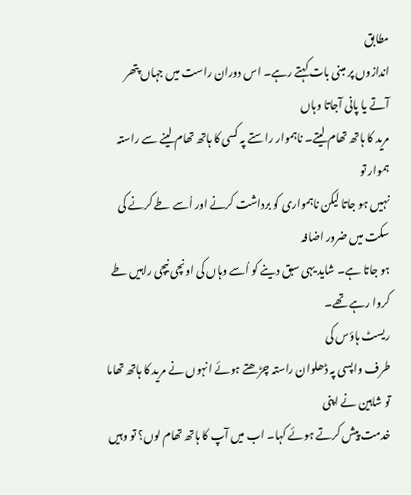مطابق
اندازوں پر مبنی بات کہتے رہے۔ اس دوران راست میں جہاں پتھر آتے یا پانی آجاتا وہاں
مرید کا ہاتھ تھام لیتے۔ ناہموار راستے پہ کسی کا ہاتھ تھام لینے سے راستہ ہموار تو
نہیں ہو جاتا لیکن ناہمواری کو برداشت کرنے اور اُسے طے کرنے کی سکت میں ضرور اضافہ
ہو جاتا ہے۔ شاید یہی سبق دینے کو اُسے وہاں کی اونچی نیچی راہیں طے کروا رہے تھے۔
ریسٹ ہاؤس کی
طرف واپسی پہ ڈھلوان راستہ چڑھتے ہوئے انہوں نے مرید کا ہاتھ تھاما تو شاہین نے اپنی
خدمت پیش کرتے ہوئے کہا۔ اب میں آپ کا ہاتھ تھام لوں؟ تو وہیں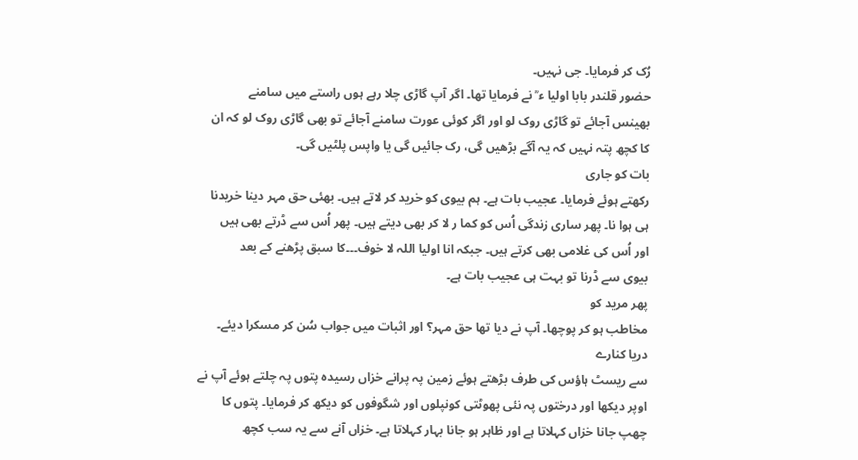رُک کر فرمایا۔ جی نہیں۔
حضور قلندر بابا اولیا ء ؒ نے فرمایا تھا۔ اگر آپ گاڑی چلا رہے ہوں راستے میں سامنے
بھینس آجائے تو گاڑی روک لو اور اگر کوئی عورت سامنے آجائے تو بھی گاڑی روک لو کہ ان
کا کچھ پتہ نہیں کہ یہ آگے بڑھیں گی، رک جائیں گی یا واپس پلٹیں گی۔
بات کو جاری
رکھتے ہوئے فرمایا۔ عجیب بات ہے۔ ہم بیوی کو خرید کر لاتے ہیں۔ بھئی حق مہر دینا خریدنا
ہی ہوا نا۔ پھر ساری زندگی اُس کو کما ر لا کر بھی دیتے ہیں۔ پھر اُس سے ڈرتے بھی ہیں
اور اُس کی غلامی بھی کرتے ہیں۔ جبکہ انا اولیا اللہ لا خوف۔۔۔کا سبق پڑھنے کے بعد
بیوی سے ڈرنا تو بہت ہی عجیب بات ہے۔
پھر مرید کو
مخاطب ہو کر پوچھا۔ آپ نے دیا تھا حق مہر؟ اور اثبات میں جواب سُن کر مسکرا دیئے۔
دریا کنارے
سے ریسٹ ہاؤس کی طرف بڑھتے ہوئے زمین پہ پرانے خزاں رسیدہ پتوں پہ چلتے ہوئے آپ نے
اوپر دیکھا اور درختوں پہ نئی پھوٹتی کونپلوں اور شگوفوں کو دیکھ کر فرمایا۔ پتوں کا
چھپ جانا خزاں کہلاتا ہے اور ظاہر ہو جانا بہار کہلاتا ہے۔ خزاں آنے سے یہ سب کچھ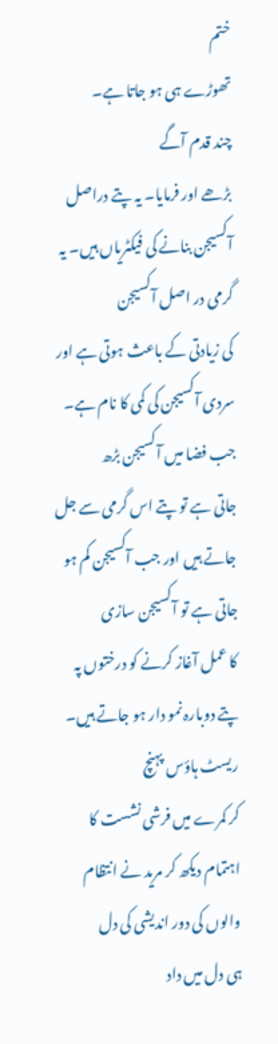ختم
تھوڑے ہی ہو جاتا ہے۔
چند قدم آگے
بڑھے اور فرمایا۔ یہ پتے دراصل آکسیجن بنانے کی فیکٹریاں ہیں۔ یہ گرمی در اصل آکسیجن
کی زیادتی کے باعث ہوتی ہے اور سردی آکسیجن کی کمی کا نام ہے۔ جب فضا میں آکسیجن بڑھ
جاتی ہے تو پتے اس گرمی سے جل جاتے ہیں اور جب آکسیجن کم ہو جاتی ہے تو آکسیجن سازی
کا عمل آغاز کرنے کو درختوں پہ پتے دوبارہ نمو دار ہو جاتے ہیں۔
ریسٹ ہاؤس پہنچ
کر کمرے میں فرشی نشست کا اہتمام دیکھ کر مرید نے انتظام والوں کی دور اندیشی کی دل
ہی دل میں داد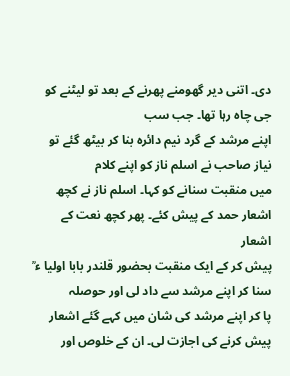دی۔ اتنی دیر گھومنے پھرنے کے بعد تو لیٹنے کو جی چاہ رہا تھا۔ جب سب
اپنے مرشد کے گرد نیم دائرہ بنا کر بیٹھ گئے تو نیاز صاحب نے اسلم ناز کو اپنے کلام
میں منقبت سنانے کو کہا۔ اسلم ناز نے کچھ اشعار حمد کے پیش کئے۔ پھر کچھ نعت کے اشعار
پیش کر کے ایک منقبت بحضور قلندر بابا اولیا ء ؒ سنا کر اپنے مرشد سے داد لی اور حوصلہ
پا کر اپنے مرشد کی شان میں کہے گئے اشعار پیش کرنے کی اجازت لی۔ ان کے خلوص اور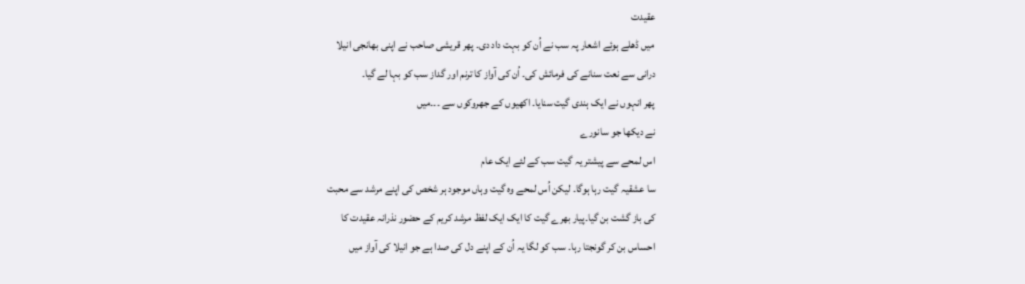عقیدت
میں ڈھلے ہوئے اشعار پہ سب نے اُن کو بہت داد دی۔ پھر قریشی صاحب نے اپنی بھانجی انیلا
درانی سے نعت سنانے کی فرمائش کی۔ اُن کی آواز کا ترنم اور گداز سب کو بہا لے گیا۔
پھر انہوں نے ایک ہندی گیت سنایا۔ اکھیوں کے جھروکوں سے ۔۔۔میں
نے دیکھا جو سانورے
اس لمحے سے پیشتر یہ گیت سب کے لئے ایک عام
سا عشقیہ گیت رہا ہوگا۔ لیکن اُس لمحے وہ گیت وہاں موجود ہر شخص کی اپنے مرشد سے محبت
کی باز گشت بن گیا۔پیار بھرے گیت کا ایک ایک لفظ مرشد کریم کے حضور نذرانہ عقیدت کا
احساس بن کر گونجتا رہا۔ سب کو لگا یہ اُن کے اپنے دل کی صدا ہے جو انیلا کی آواز میں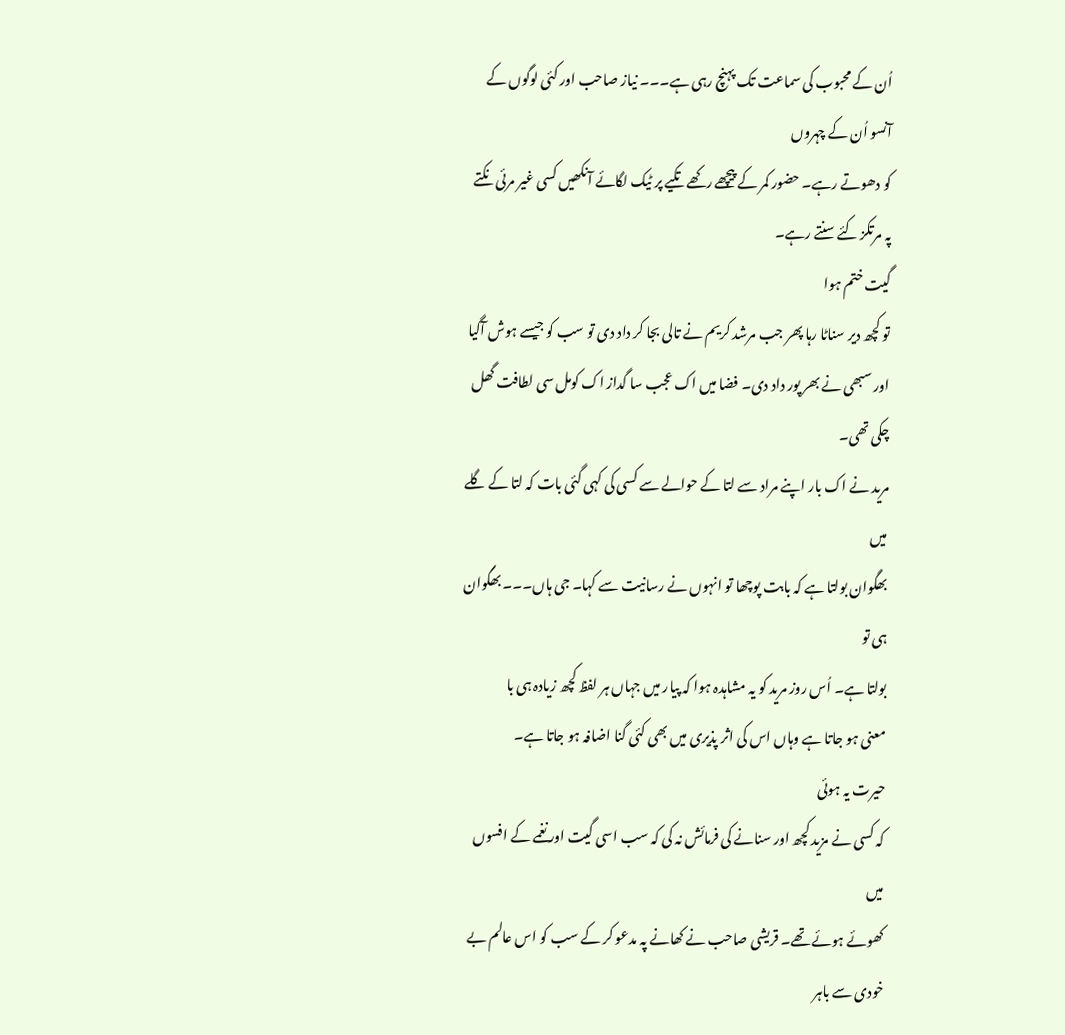اُن کے محبوب کی سماعت تک پہنچ رہی ہے۔۔۔ نیاز صاحب اور کئی لوگوں کے آنسو اُن کے چہروں
کو دھوتے رہے۔ حضور کمر کے پیچھے رکھے تکیے پر ٹیک لگائے آنکھیں کسی غیر مرئی نکتے
پہ مرتکز کئے سنتے رہے۔
گیت ختم ہوا
تو کچھ دیر سناٹا رہا پھر جب مرشد کریم نے تالی بجا کر داد دی تو سب کو جیسے ہوش آگیا
اور سبھی نے بھر پور داد دی۔ فضا میں اک عجب سا گداز اک کومل سی لطافت گھل چکی تھی۔
مرید نے اک بار اپنے مراد سے لتا کے حوالے سے کسی کی کہی گئی بات کہ لتا کے گلے میں
بھگوان بولتا ہے کہ بابت پوچھا تو انہوں نے رسانیت سے کہا۔ جی ہاں۔۔۔ بھگوان ہی تو
بولتا ہے۔ اُس روز مرید کو یہ مشاہدہ ہوا کہ پیار میں جہاں ہر لفظ کچھ زیادہ ہی با
معنی ہو جاتا ہے وہاں اس کی اثر پذیری میں بھی کئی گنا اضافہ ہو جاتا ہے۔
حیرت یہ ہوئی
کہ کسی نے مزید کچھ اور سنانے کی فرمائش نہ کی کہ سب اسی گیت اور نغمے کے افسوں میں
کھوئے ہوئے تھے۔ قریشی صاحب نے کھانے پہ مدعو کر کے سب کو اس عالم بے خودی سے باہر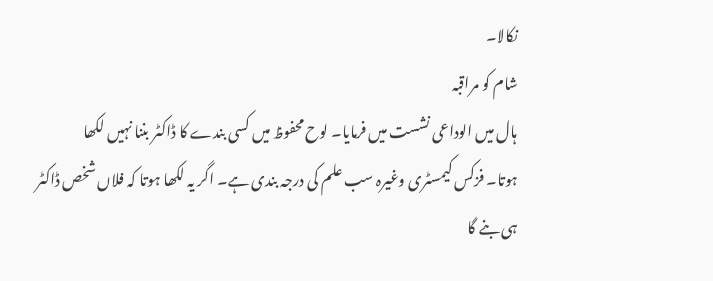نکالا۔
شام کو مراقبہ
ہال میں الوداعی نشست میں فرمایا۔ لوح محفوظ میں کسی بندے کا ڈاکٹر بننا نہیں لکھا
ہوتا۔ فزکس کیمسٹری وغیرہ سب علم کی درجہ بندی ہے۔ اگر یہ لکھا ہوتا کہ فلاں شخص ڈاکٹر
ہی بنے گا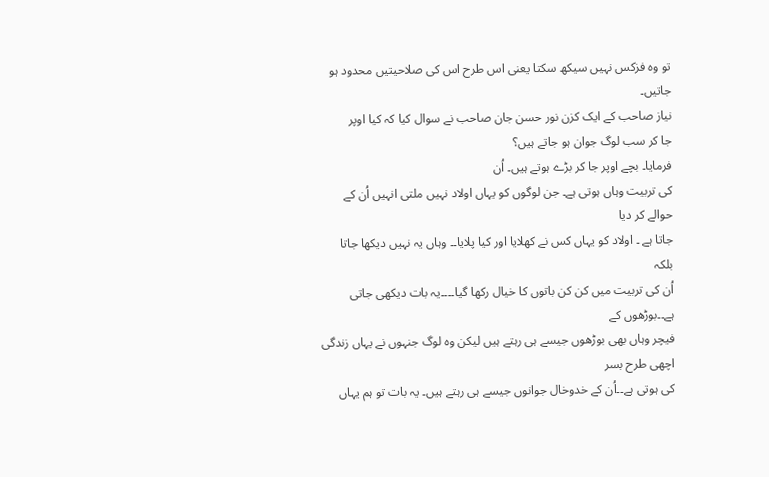تو وہ فزکس نہیں سیکھ سکتا یعنی اس طرح اس کی صلاحیتیں محدود ہو جاتیں۔
نیاز صاحب کے ایک کزن نور حسن جان صاحب نے سوال کیا کہ کیا اوپر
جا کر سب لوگ جوان ہو جاتے ہیں؟
فرمایا۔ بچے اوپر جا کر بڑے ہوتے ہیں۔ اُن
کی تربیت وہاں ہوتی ہے۔ جن لوگوں کو یہاں اولاد نہیں ملتی انہیں اُن کے حوالے کر دیا
جاتا ہے ۔ اولاد کو یہاں کس نے کھلایا اور کیا پلایا۔۔ وہاں یہ نہیں دیکھا جاتا بلکہ
اُن کی تربیت میں کن کن باتوں کا خیال رکھا گیا۔۔۔۔یہ بات دیکھی جاتی ہے۔۔بوڑھوں کے
فیچر وہاں بھی بوڑھوں جیسے ہی رہتے ہیں لیکن وہ لوگ جنہوں نے یہاں زندگی اچھی طرح بسر
کی ہوتی ہے۔۔اُن کے خدوخال جوانوں جیسے ہی رہتے ہیں۔ یہ بات تو ہم یہاں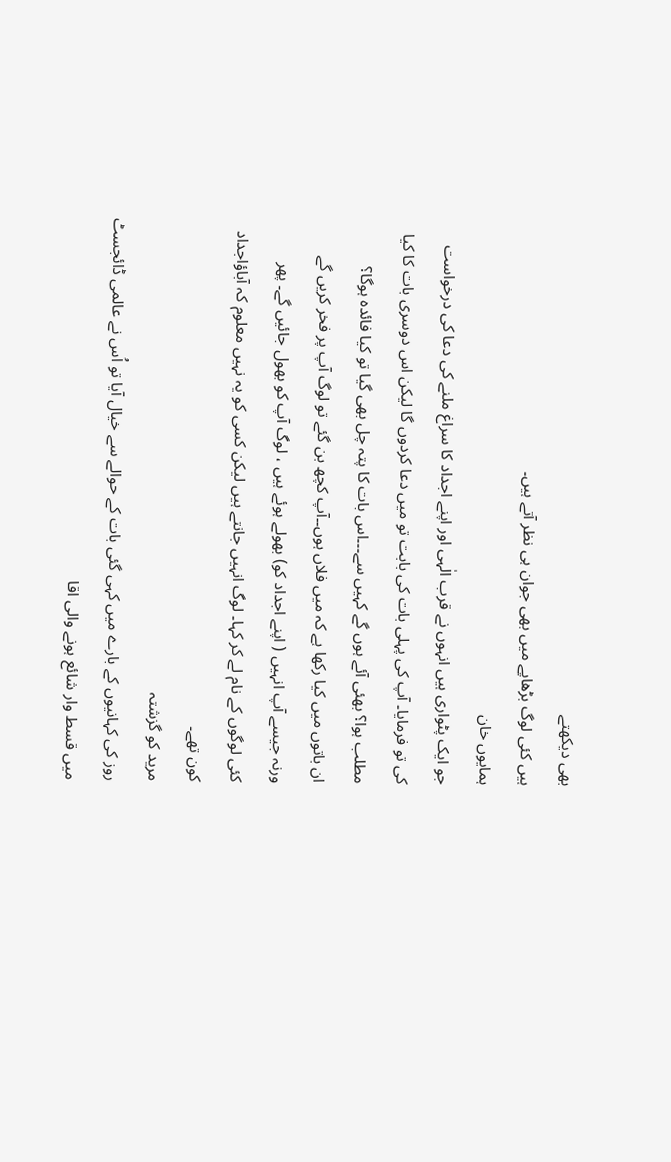بھی دیکھتے
ہیں کئی لوگ بڑھاپے میں بھی جوان ہی نظر آتے ہیں۔
ہمایوں خان
جو ایک پٹواری ہیں انہوں نے قرب الٰہی اور اپنے اجداد کا سراغ ملنے کی دعا کی درخواست
کی تو فرمایا۔ آپ کی پہلی بات کی بابت تو میں دعا کردوں گا لیکن اس دوسری بات کا کیا
مطلب ہوا؟ بھئی آئے ہوں گے کہیں سے۔۔۔اس بات کا پتہ چل بھی گیا تو کیا فائدہ ہوگا؟
ان باتوں میں کیا رکھا ہے کہ میں فلاں ہوں۔۔آپ کچھ بن گئے تو لوگ آپ پر فخر کریں گے
ورنہ جیسے آپ انہیں ( اپنے اجداد کو) بھولے ہوئے ہیں ، لوگ آپ کو بھول جائیں گے۔ پھر
کئی لوگوں کے نام لے کر کہا۔ لوگ انہیں جانتے ہیں لیکن کسی کو یہ نہیں معلوم کہ آباؤاجداد
کون تھے۔
مرید کو گزشتہ
روز کی کہانیوں کے بارے میں کہی گئی بات کے حوالے سے خیال آیا تو اُس نے عالمی ڈائجسٹ
میں قسط وار شائع ہونے والی اقا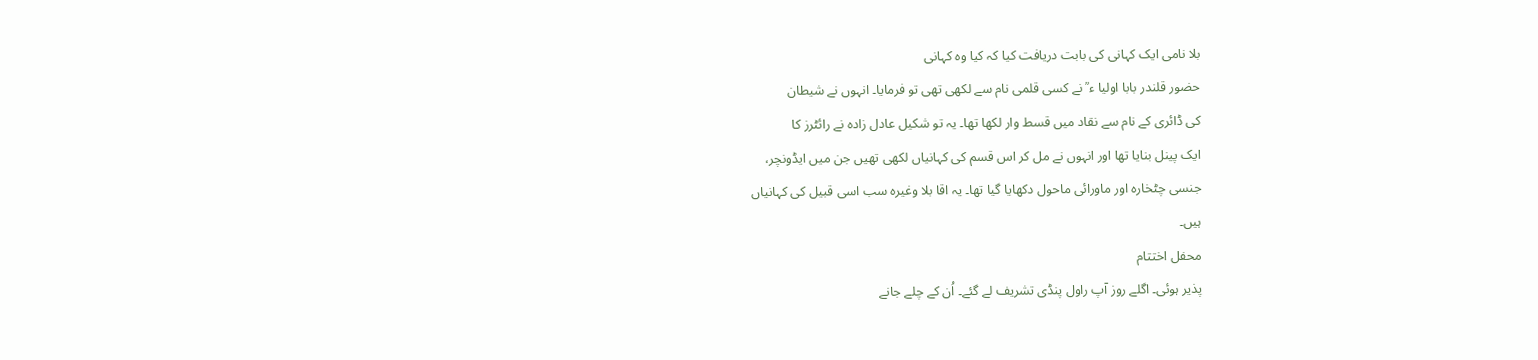بلا نامی ایک کہانی کی بابت دریافت کیا کہ کیا وہ کہانی
حضور قلندر بابا اولیا ء ؒ نے کسی قلمی نام سے لکھی تھی تو فرمایا۔ انہوں نے شیطان
کی ڈائری کے نام سے نقاد میں قسط وار لکھا تھا۔ یہ تو شکیل عادل زادہ نے رائٹرز کا
ایک پینل بنایا تھا اور انہوں نے مل کر اس قسم کی کہانیاں لکھی تھیں جن میں ایڈونچر،
جنسی چٹخارہ اور ماورائی ماحول دکھایا گیا تھا۔ یہ اقا بلا وغیرہ سب اسی قبیل کی کہانیاں
ہیں۔
محفل اختتام
پذیر ہوئی۔ اگلے روز آپ راول پنڈی تشریف لے گئے۔ اُن کے چلے جانے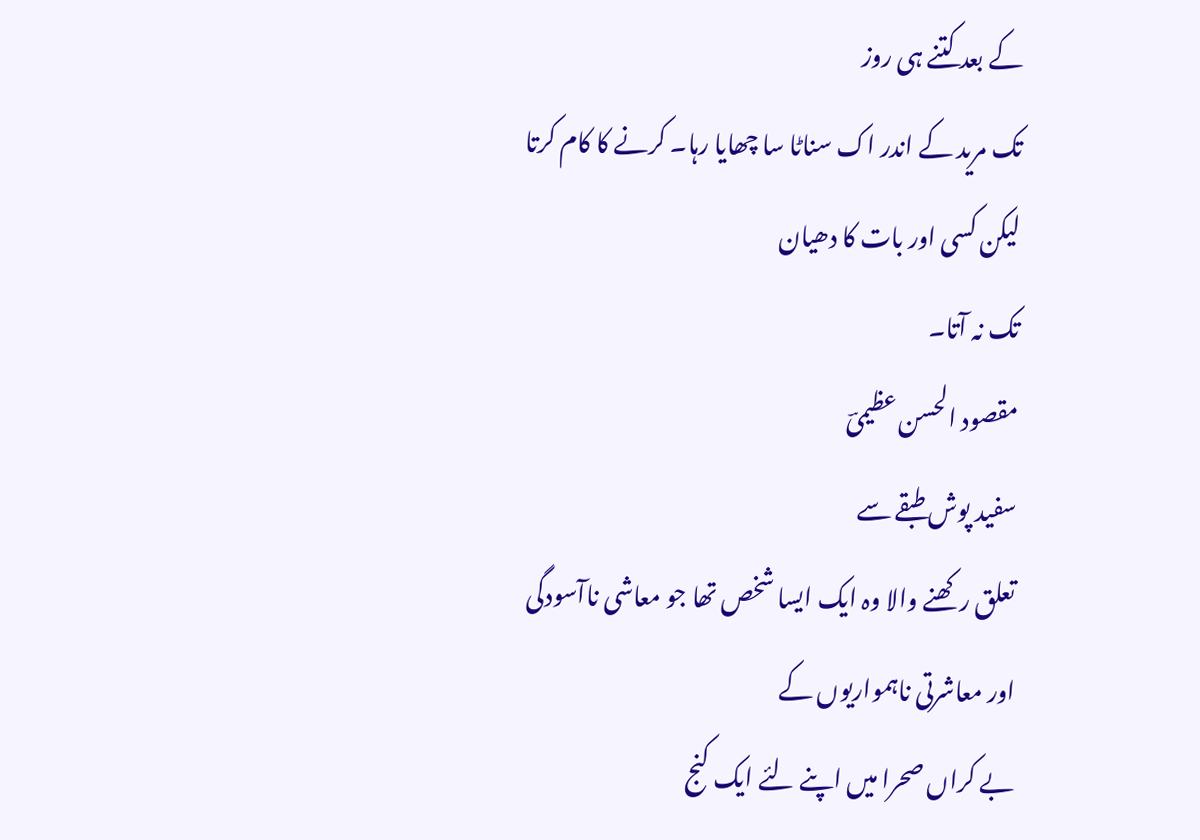کے بعد کتنے ہی روز
تک مرید کے اندر اک سناٹا سا چھایا رہا۔ کرنے کا کام کرتا لیکن کسی اور بات کا دھیان
تک نہ آتا۔
مقصود الحسن عظیمیؔ
سفید پوش طبقے سے
تعلق رکھنے والا وہ ایک ایسا شخص تھا جو معاشی ناآسودگی اور معاشرتی ناہمواریوں کے
بے کراں صحرا میں اپنے لئے ایک کنج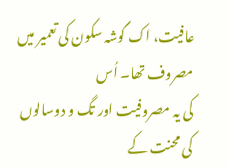عافیت، اک گوشہ سکون کی تعمیر میں مصروف تھا۔ اُس
کی یہ مصروفیت اور تگ و دوسالوں کی محنت کے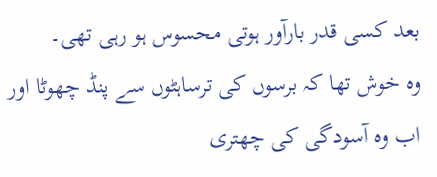بعد کسی قدر بارآور ہوتی محسوس ہو رہی تھی۔
وہ خوش تھا کہ برسوں کی ترساہٹوں سے پنڈ چھوٹا اور اب وہ آسودگی کی چھتری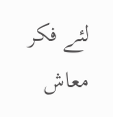لئے فکر معاش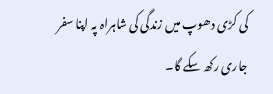کی کڑی دھوپ میں زندگی کی شاہراہ پہ اپنا سفر جاری رکھ سکے گا۔